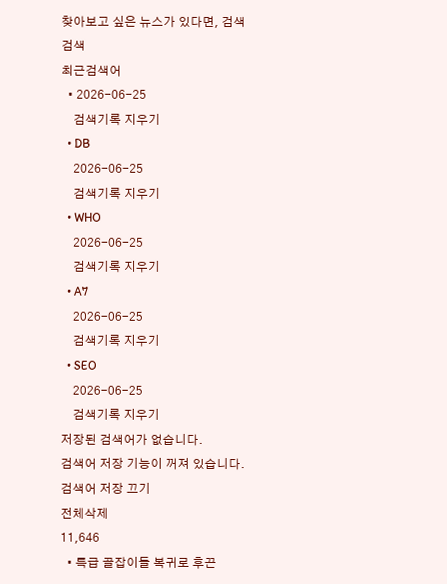찾아보고 싶은 뉴스가 있다면, 검색
검색
최근검색어
  • 2026-06-25
    검색기록 지우기
  • DB
    2026-06-25
    검색기록 지우기
  • WHO
    2026-06-25
    검색기록 지우기
  • A7
    2026-06-25
    검색기록 지우기
  • SEO
    2026-06-25
    검색기록 지우기
저장된 검색어가 없습니다.
검색어 저장 기능이 꺼져 있습니다.
검색어 저장 끄기
전체삭제
11,646
  • 특급 골잡이들 복귀로 후끈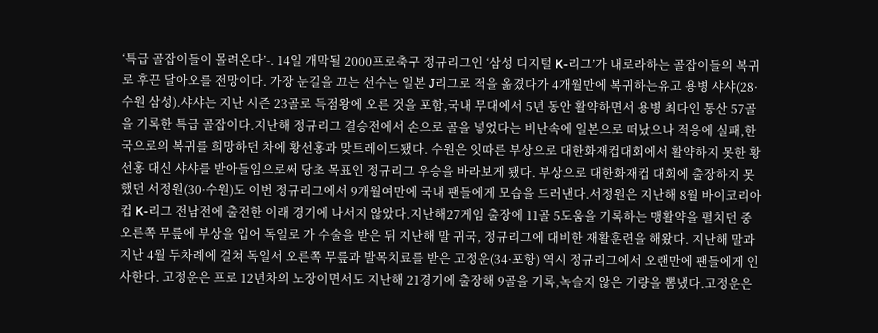‘특급 골잡이들이 몰려온다’-. 14일 개막될 2000프로축구 정규리그인 ‘삼성 디지털 K-리그’가 내로라하는 골잡이들의 복귀로 후끈 달아오를 전망이다. 가장 눈길을 끄는 선수는 일본 J리그로 적을 옮겼다가 4개월만에 복귀하는유고 용병 샤샤(28·수원 삼성).샤샤는 지난 시즌 23골로 득점왕에 오른 것을 포함,국내 무대에서 5년 동안 활약하면서 용병 최다인 통산 57골을 기록한 특급 골잡이다.지난해 정규리그 결승전에서 손으로 골을 넣었다는 비난속에 일본으로 떠났으나 적응에 실패,한국으로의 복귀를 희망하던 차에 황선홍과 맞트레이드됐다. 수원은 잇따른 부상으로 대한화재컵대회에서 활약하지 못한 황선홍 대신 샤샤를 받아들임으로써 당초 목표인 정규리그 우승을 바라보게 됐다. 부상으로 대한화재컵 대회에 출장하지 못했던 서정원(30·수원)도 이번 정규리그에서 9개월여만에 국내 팬들에게 모습을 드러낸다.서정원은 지난해 8월 바이코리아컵 K-리그 전남전에 출전한 이래 경기에 나서지 않았다.지난해27게임 출장에 11골 5도움을 기록하는 맹활약을 펼치던 중 오른쪽 무릎에 부상을 입어 독일로 가 수술을 받은 뒤 지난해 말 귀국, 정규리그에 대비한 재활훈련을 해왔다. 지난해 말과 지난 4월 두차례에 걸쳐 독일서 오른쪽 무릎과 발목치료를 받은 고정운(34·포항) 역시 정규리그에서 오랜만에 팬들에게 인사한다. 고정운은 프로 12년차의 노장이면서도 지난해 21경기에 출장해 9골을 기록,녹슬지 않은 기량을 뽐냈다.고정운은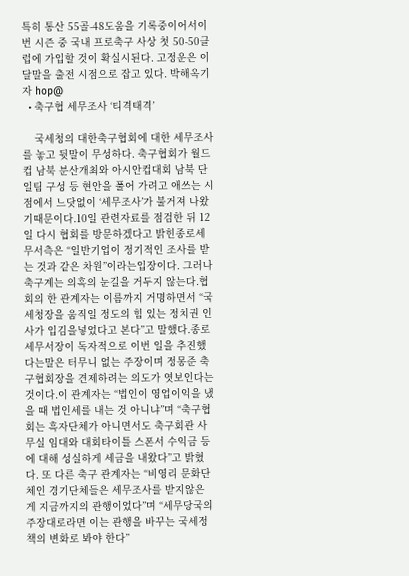특히 통산 55골-48도움을 기록중이어서이번 시즌 중 국내 프로축구 사상 첫 50-50클럽에 가입할 것이 확실시된다. 고정운은 이달말을 출전 시점으로 잡고 있다. 박해옥기자 hop@
  • 축구협 세무조사 ‘티격태격’

    국세청의 대한축구협회에 대한 세무조사를 놓고 뒷말이 무성하다. 축구협회가 월드컵 남북 분산개최와 아시안컵대회 남북 단일팀 구성 등 현안을 풀어 가려고 애쓰는 시점에서 느닷없이 ‘세무조사’가 불거져 나왔기때문이다.10일 관련자료를 점검한 뒤 12일 다시 협회를 방문하겠다고 밝힌종로세무서측은 “일반기업이 정기적인 조사를 받는 것과 같은 차원”이라는입장이다. 그러나 축구계는 의혹의 눈길을 거두지 않는다.협회의 한 관계자는 이름까지 거명하면서 “국세청장을 움직일 정도의 힘 있는 정치권 인사가 입김을넣었다고 본다”고 말했다.종로세무서장이 독자적으로 이번 일을 추진했다는말은 터무니 없는 주장이며 정몽준 축구협회장을 견제하려는 의도가 엿보인다는 것이다.이 관계자는 “법인이 영업이익을 냈을 때 법인세를 내는 것 아니냐”며 “축구협회는 흑자단체가 아니면서도 축구회관 사무실 임대와 대회타이틀 스폰서 수익금 등에 대해 성실하게 세금을 내왔다”고 밝혔다. 또 다른 축구 관계자는 “비영리 문화단체인 경기단체들은 세무조사를 받지않은 게 지금까지의 관행이었다”며 “세무당국의 주장대로라면 이는 관행을 바꾸는 국세정책의 변화로 봐야 한다”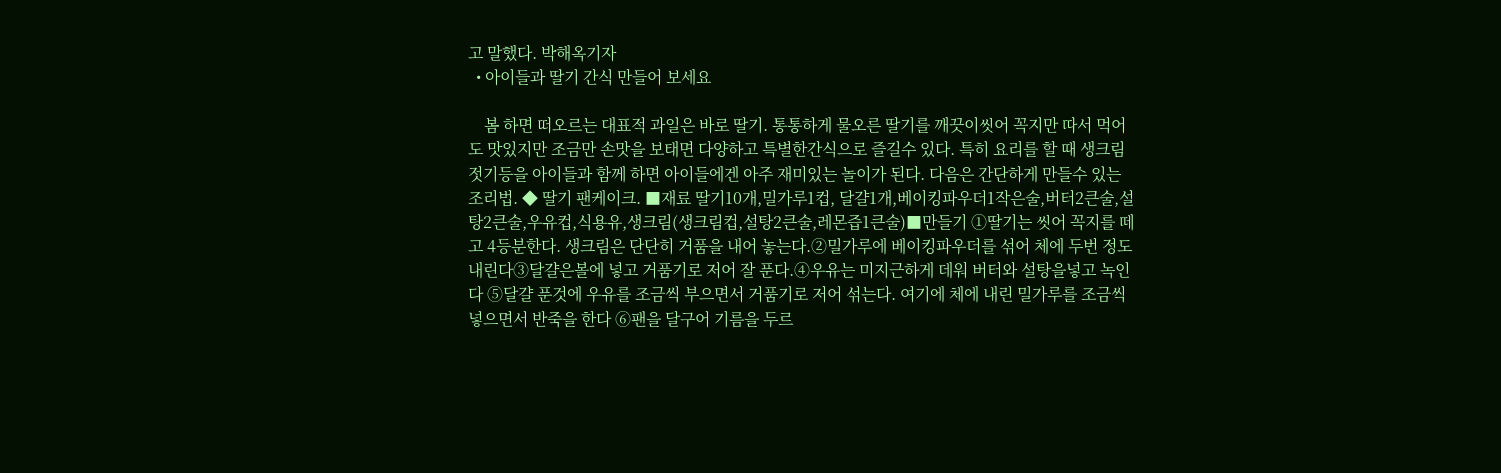고 말했다. 박해옥기자
  • 아이들과 딸기 간식 만들어 보세요

    봄 하면 떠오르는 대표적 과일은 바로 딸기. 통통하게 물오른 딸기를 깨끗이씻어 꼭지만 따서 먹어도 맛있지만 조금만 손맛을 보태면 다양하고 특별한간식으로 즐길수 있다. 특히 요리를 할 때 생크림 젓기등을 아이들과 함께 하면 아이들에겐 아주 재미있는 놀이가 된다. 다음은 간단하게 만들수 있는 조리법. ◆ 딸기 팬케이크. ■재료 딸기10개,밀가루1컵, 달걀1개,베이킹파우더1작은술,버터2큰술,설탕2큰술,우유컵,식용유,생크림(생크림컵,설탕2큰술,레몬즙1큰술)■만들기 ①딸기는 씻어 꼭지를 떼고 4등분한다. 생크림은 단단히 거품을 내어 놓는다.②밀가루에 베이킹파우더를 섞어 체에 두번 정도 내린다③달걀은볼에 넣고 거품기로 저어 잘 푼다.④우유는 미지근하게 데워 버터와 설탕을넣고 녹인다 ⑤달걀 푼것에 우유를 조금씩 부으면서 거품기로 저어 섞는다. 여기에 체에 내린 밀가루를 조금씩 넣으면서 반죽을 한다 ⑥팬을 달구어 기름을 두르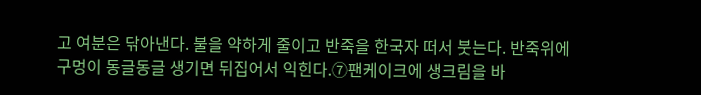고 여분은 닦아낸다. 불을 약하게 줄이고 반죽을 한국자 떠서 붓는다. 반죽위에 구멍이 동글동글 생기면 뒤집어서 익힌다.⑦팬케이크에 생크림을 바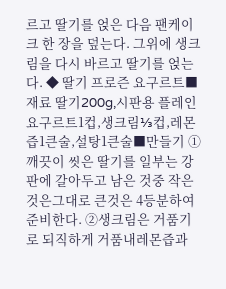르고 딸기를 얹은 다음 팬케이크 한 장을 덮는다. 그위에 생크림을 다시 바르고 딸기를 얹는다. ◆ 딸기 프로즌 요구르트■재료 딸기200g,시판용 플레인요구르트1컵,생크림⅓컵,레몬즙1큰술,설탕1큰술■만들기 ①깨끗이 씻은 딸기를 일부는 강판에 갈아두고 남은 것중 작은것은그대로 큰것은 4등분하여 준비한다. ②생크림은 거품기로 되직하게 거품내레몬즙과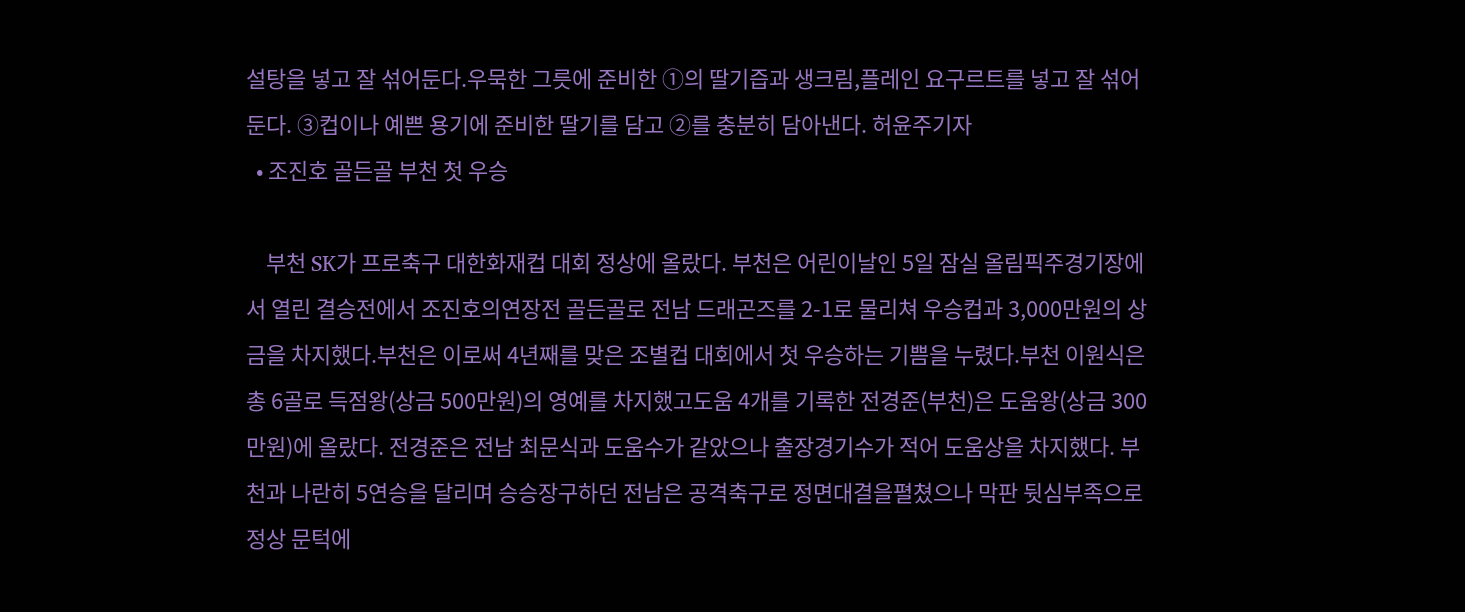설탕을 넣고 잘 섞어둔다.우묵한 그릇에 준비한 ①의 딸기즙과 생크림,플레인 요구르트를 넣고 잘 섞어둔다. ③컵이나 예쁜 용기에 준비한 딸기를 담고 ②를 충분히 담아낸다. 허윤주기자
  • 조진호 골든골 부천 첫 우승

    부천 SK가 프로축구 대한화재컵 대회 정상에 올랐다. 부천은 어린이날인 5일 잠실 올림픽주경기장에서 열린 결승전에서 조진호의연장전 골든골로 전남 드래곤즈를 2-1로 물리쳐 우승컵과 3,000만원의 상금을 차지했다.부천은 이로써 4년째를 맞은 조별컵 대회에서 첫 우승하는 기쁨을 누렸다.부천 이원식은 총 6골로 득점왕(상금 500만원)의 영예를 차지했고도움 4개를 기록한 전경준(부천)은 도움왕(상금 300만원)에 올랐다. 전경준은 전남 최문식과 도움수가 같았으나 출장경기수가 적어 도움상을 차지했다. 부천과 나란히 5연승을 달리며 승승장구하던 전남은 공격축구로 정면대결을펼쳤으나 막판 뒷심부족으로 정상 문턱에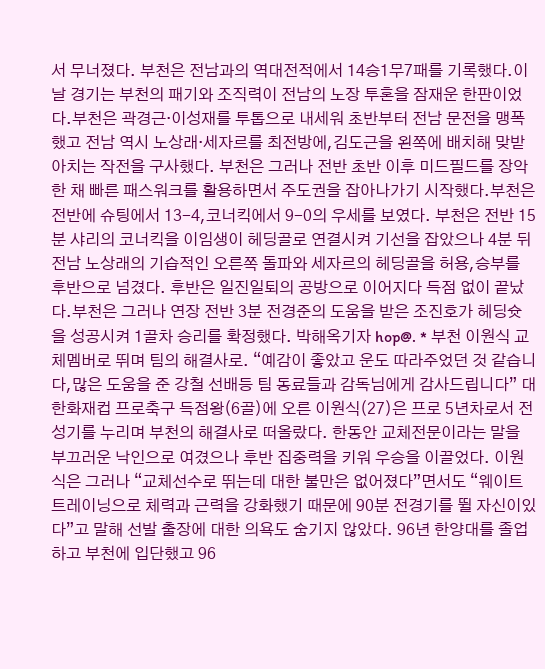서 무너졌다. 부천은 전남과의 역대전적에서 14승1무7패를 기록했다.이날 경기는 부천의 패기와 조직력이 전남의 노장 투혼을 잠재운 한판이었다.부천은 곽경근·이성재를 투톱으로 내세워 초반부터 전남 문전을 맹폭했고 전남 역시 노상래·세자르를 최전방에,김도근을 왼쪽에 배치해 맞받아치는 작전을 구사했다. 부천은 그러나 전반 초반 이후 미드필드를 장악한 채 빠른 패스워크를 활용하면서 주도권을 잡아나가기 시작했다.부천은 전반에 슈팅에서 13-4,코너킥에서 9-0의 우세를 보였다. 부천은 전반 15분 샤리의 코너킥을 이임생이 헤딩골로 연결시켜 기선을 잡았으나 4분 뒤 전남 노상래의 기습적인 오른쪽 돌파와 세자르의 헤딩골을 허용,승부를 후반으로 넘겼다. 후반은 일진일퇴의 공방으로 이어지다 득점 없이 끝났다.부천은 그러나 연장 전반 3분 전경준의 도움을 받은 조진호가 헤딩슛을 성공시켜 1골차 승리를 확정했다. 박해옥기자 hop@. * 부천 이원식 교체멤버로 뛰며 팀의 해결사로. “예감이 좋았고 운도 따라주었던 것 같습니다,많은 도움을 준 강철 선배등 팀 동료들과 감독님에게 감사드립니다” 대한화재컵 프로축구 득점왕(6골)에 오른 이원식(27)은 프로 5년차로서 전성기를 누리며 부천의 해결사로 떠올랐다. 한동안 교체전문이라는 말을 부끄러운 낙인으로 여겼으나 후반 집중력을 키워 우승을 이끌었다. 이원식은 그러나 “교체선수로 뛰는데 대한 불만은 없어졌다”면서도 “웨이트 트레이닝으로 체력과 근력을 강화했기 때문에 90분 전경기를 뛸 자신이있다”고 말해 선발 출장에 대한 의욕도 숨기지 않았다. 96년 한양대를 졸업하고 부천에 입단했고 96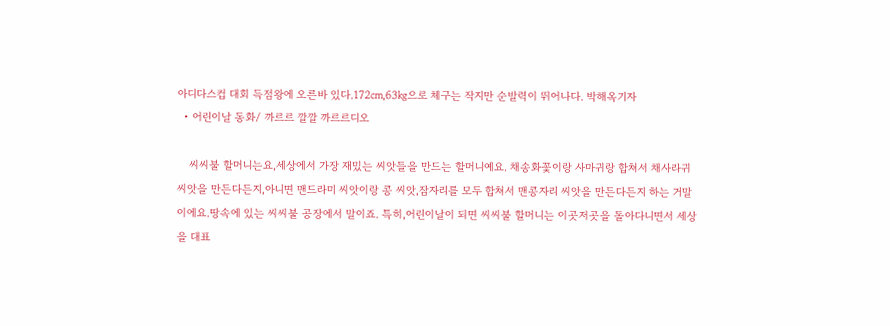아디다스컵 대회 득점왕에 오른바 있다.172㎝,63㎏으로 체구는 작지만 순발력이 뛰어나다. 박해옥기자
  • 어린이날 동화/ 까르르 깔깔 까르르디오

    씨씨불 할머니는요,세상에서 가장 재밌는 씨앗들을 만드는 할머니예요. 채송화꽃이랑 사마귀랑 합쳐서 채사라귀 씨앗을 만든다든지,아니면 맨드라미 씨앗이랑 콩 씨앗,잠자리를 모두 합쳐서 맨콩자리 씨앗을 만든다든지 하는 거말이에요.땅속에 있는 씨씨불 공장에서 말이죠. 특히,어린이날이 되면 씨씨불 할머니는 이곳저곳을 돌아다니면서 세상을 대표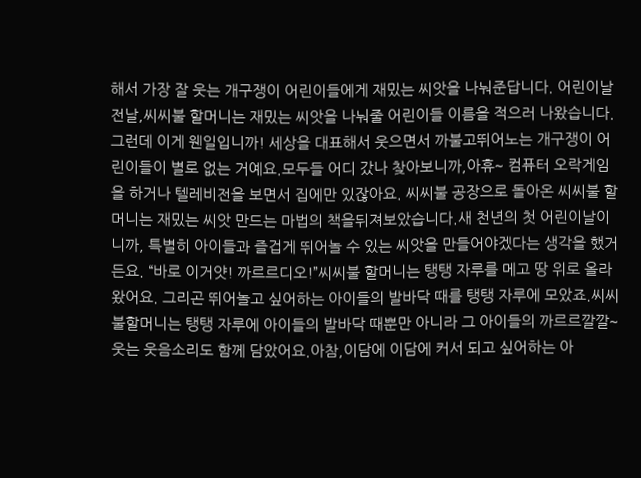해서 가장 잘 웃는 개구쟁이 어린이들에게 재밌는 씨앗을 나눠준답니다. 어린이날 전날,씨씨불 할머니는 재밌는 씨앗을 나눠줄 어린이들 이름을 적으러 나왔습니다.그런데 이게 웬일입니까! 세상을 대표해서 웃으면서 까불고뛰어노는 개구쟁이 어린이들이 별로 없는 거예요.모두들 어디 갔나 찾아보니까,아휴∼ 컴퓨터 오락게임을 하거나 텔레비전을 보면서 집에만 있잖아요. 씨씨불 공장으로 돌아온 씨씨불 할머니는 재밌는 씨앗 만드는 마법의 책을뒤져보았습니다.새 천년의 첫 어린이날이니까, 특별히 아이들과 즐겁게 뛰어놀 수 있는 씨앗을 만들어야겠다는 생각을 했거든요. “바로 이거얏! 까르르디오!”씨씨불 할머니는 탱탱 자루를 메고 땅 위로 올라왔어요. 그리곤 뛰어놀고 싶어하는 아이들의 발바닥 때를 탱탱 자루에 모았죠.씨씨불할머니는 탱탱 자루에 아이들의 발바닥 때뿐만 아니라 그 아이들의 까르르깔깔∼ 웃는 웃음소리도 함께 담았어요.아참,이담에 이담에 커서 되고 싶어하는 아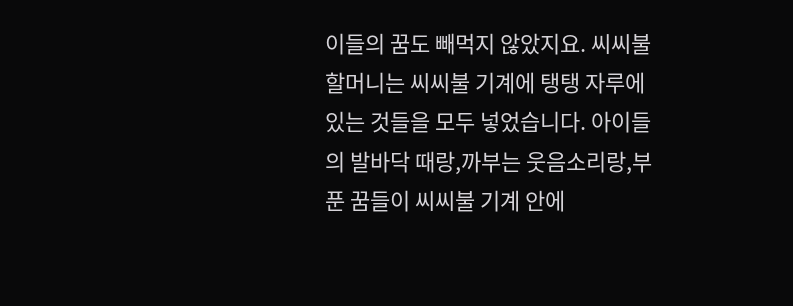이들의 꿈도 빼먹지 않았지요. 씨씨불 할머니는 씨씨불 기계에 탱탱 자루에 있는 것들을 모두 넣었습니다. 아이들의 발바닥 때랑,까부는 웃음소리랑,부푼 꿈들이 씨씨불 기계 안에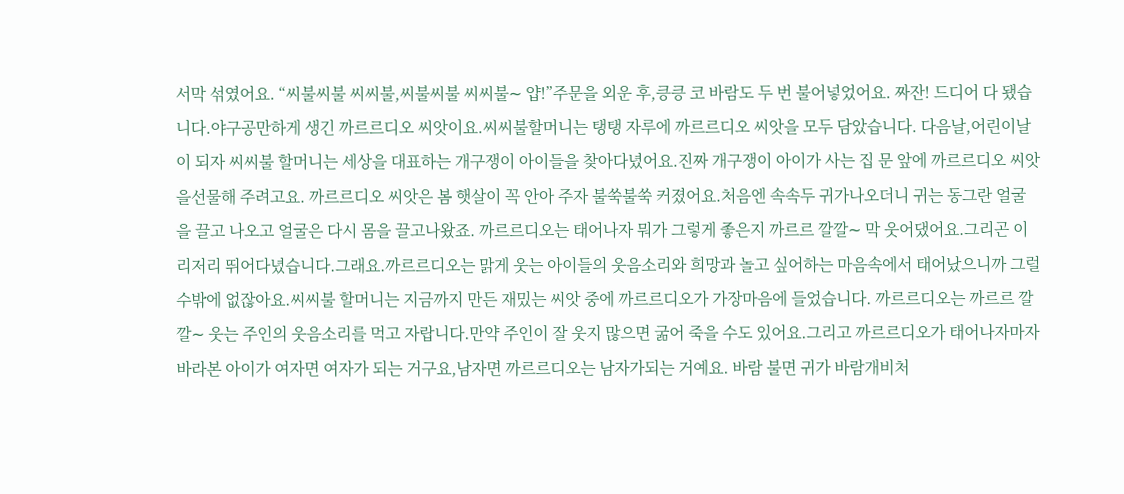서막 섞였어요. “씨불씨불 씨씨불,씨불씨불 씨씨불∼ 얍!”주문을 외운 후,킁킁 코 바람도 두 번 불어넣었어요. 짜잔! 드디어 다 됐습니다.야구공만하게 생긴 까르르디오 씨앗이요.씨씨불할머니는 탱탱 자루에 까르르디오 씨앗을 모두 담았습니다. 다음날,어린이날이 되자 씨씨불 할머니는 세상을 대표하는 개구쟁이 아이들을 찾아다녔어요.진짜 개구쟁이 아이가 사는 집 문 앞에 까르르디오 씨앗을선물해 주려고요. 까르르디오 씨앗은 봄 햇살이 꼭 안아 주자 불쑥불쑥 커졌어요.처음엔 속속두 귀가나오더니 귀는 동그란 얼굴을 끌고 나오고 얼굴은 다시 몸을 끌고나왔죠. 까르르디오는 태어나자 뭐가 그렇게 좋은지 까르르 깔깔∼ 막 웃어댔어요.그리곤 이리저리 뛰어다녔습니다.그래요.까르르디오는 맑게 웃는 아이들의 웃음소리와 희망과 놀고 싶어하는 마음속에서 태어났으니까 그럴 수밖에 없잖아요.씨씨불 할머니는 지금까지 만든 재밌는 씨앗 중에 까르르디오가 가장마음에 들었습니다. 까르르디오는 까르르 깔깔∼ 웃는 주인의 웃음소리를 먹고 자랍니다.만약 주인이 잘 웃지 많으면 굶어 죽을 수도 있어요.그리고 까르르디오가 태어나자마자 바라본 아이가 여자면 여자가 되는 거구요,남자면 까르르디오는 남자가되는 거예요. 바람 불면 귀가 바람개비처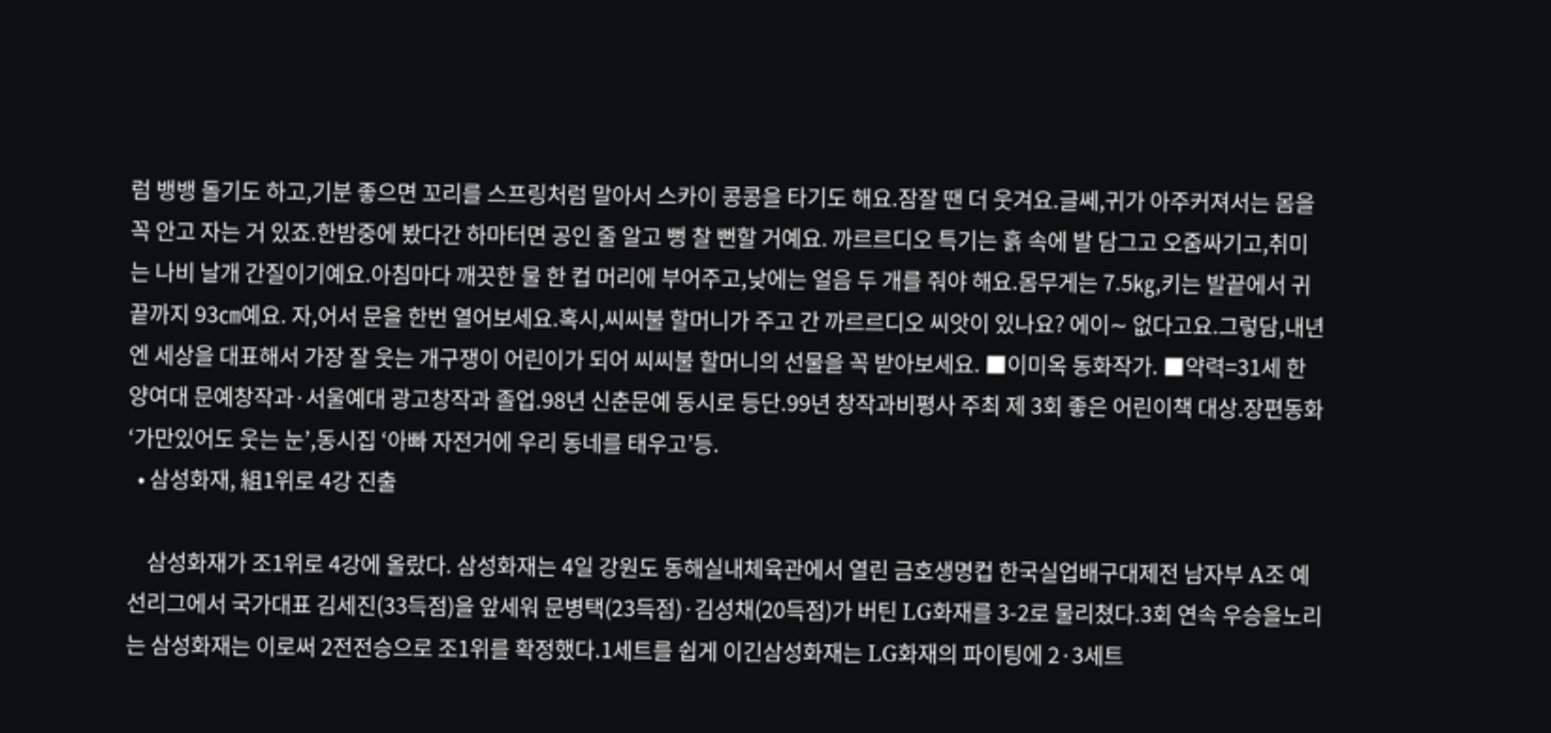럼 뱅뱅 돌기도 하고,기분 좋으면 꼬리를 스프링처럼 말아서 스카이 콩콩을 타기도 해요.잠잘 땐 더 웃겨요.글쎄,귀가 아주커져서는 몸을 꼭 안고 자는 거 있죠.한밤중에 봤다간 하마터면 공인 줄 알고 뻥 찰 뻔할 거예요. 까르르디오 특기는 흙 속에 발 담그고 오줌싸기고,취미는 나비 날개 간질이기예요.아침마다 깨끗한 물 한 컵 머리에 부어주고,낮에는 얼음 두 개를 줘야 해요.몸무게는 7.5㎏,키는 발끝에서 귀 끝까지 93㎝예요. 자,어서 문을 한번 열어보세요.혹시,씨씨불 할머니가 주고 간 까르르디오 씨앗이 있나요? 에이∼ 없다고요.그렇담,내년엔 세상을 대표해서 가장 잘 웃는 개구쟁이 어린이가 되어 씨씨불 할머니의 선물을 꼭 받아보세요. ■이미옥 동화작가. ■약력=31세 한양여대 문예창작과·서울예대 광고창작과 졸업.98년 신춘문예 동시로 등단.99년 창작과비평사 주최 제 3회 좋은 어린이책 대상.장편동화‘가만있어도 웃는 눈’,동시집 ‘아빠 자전거에 우리 동네를 태우고’등.
  • 삼성화재, 組1위로 4강 진출

    삼성화재가 조1위로 4강에 올랐다. 삼성화재는 4일 강원도 동해실내체육관에서 열린 금호생명컵 한국실업배구대제전 남자부 A조 예선리그에서 국가대표 김세진(33득점)을 앞세워 문병택(23득점)·김성채(20득점)가 버틴 LG화재를 3-2로 물리쳤다.3회 연속 우승을노리는 삼성화재는 이로써 2전전승으로 조1위를 확정했다.1세트를 쉽게 이긴삼성화재는 LG화재의 파이팅에 2·3세트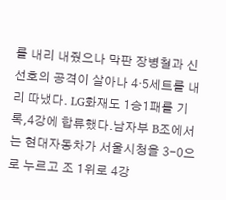를 내리 내줬으나 막판 장병철과 신선호의 공격이 살아나 4·5세트를 내리 따냈다. LG화재도 1승1패를 기록,4강에 합류했다.남자부 B조에서는 현대자동차가 서울시청을 3-0으로 누르고 조 1위로 4강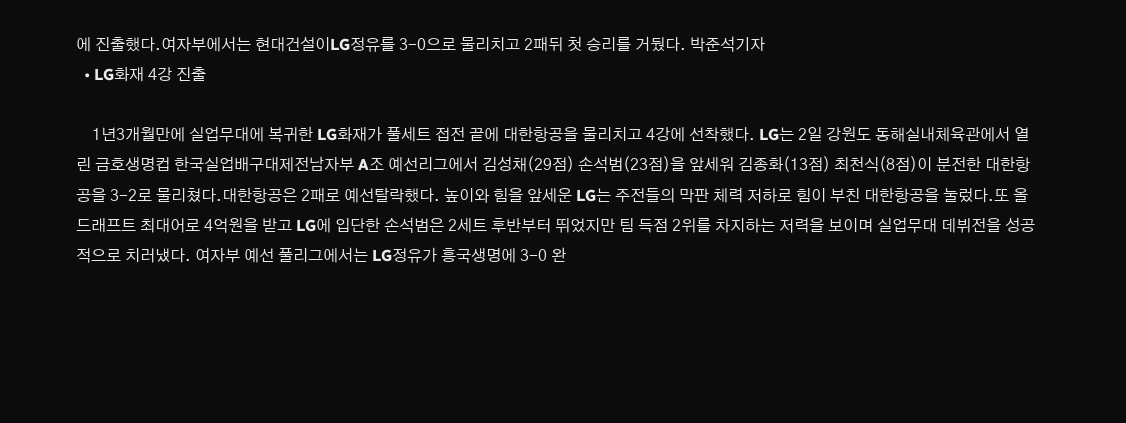에 진출했다.여자부에서는 현대건설이LG정유를 3-0으로 물리치고 2패뒤 첫 승리를 거뒀다. 박준석기자
  • LG화재 4강 진출

    1년3개월만에 실업무대에 복귀한 LG화재가 풀세트 접전 끝에 대한항공을 물리치고 4강에 선착했다. LG는 2일 강원도 동해실내체육관에서 열린 금호생명컵 한국실업배구대제전남자부 A조 예선리그에서 김성채(29점) 손석범(23점)을 앞세워 김종화(13점) 최천식(8점)이 분전한 대한항공을 3-2로 물리쳤다.대한항공은 2패로 예선탈락했다. 높이와 힘을 앞세운 LG는 주전들의 막판 체력 저하로 힘이 부친 대한항공을 눌렀다.또 올 드래프트 최대어로 4억원을 받고 LG에 입단한 손석범은 2세트 후반부터 뛰었지만 팀 득점 2위를 차지하는 저력을 보이며 실업무대 데뷔전을 성공적으로 치러냈다. 여자부 예선 풀리그에서는 LG정유가 흥국생명에 3-0 완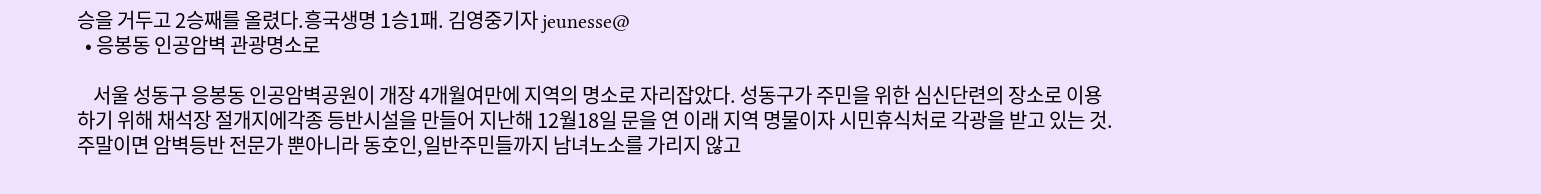승을 거두고 2승째를 올렸다.흥국생명 1승1패. 김영중기자 jeunesse@
  • 응봉동 인공암벽 관광명소로

    서울 성동구 응봉동 인공암벽공원이 개장 4개월여만에 지역의 명소로 자리잡았다. 성동구가 주민을 위한 심신단련의 장소로 이용하기 위해 채석장 절개지에각종 등반시설을 만들어 지난해 12월18일 문을 연 이래 지역 명물이자 시민휴식처로 각광을 받고 있는 것. 주말이면 암벽등반 전문가 뿐아니라 동호인,일반주민들까지 남녀노소를 가리지 않고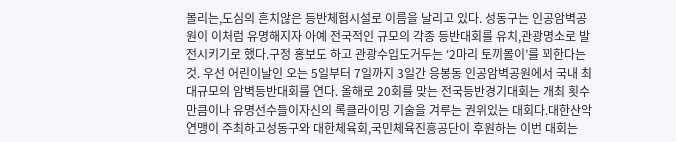몰리는,도심의 흔치않은 등반체험시설로 이름을 날리고 있다. 성동구는 인공암벽공원이 이처럼 유명해지자 아예 전국적인 규모의 각종 등반대회를 유치,관광명소로 발전시키기로 했다.구정 홍보도 하고 관광수입도거두는 ‘2마리 토끼몰이’를 꾀한다는 것. 우선 어린이날인 오는 5일부터 7일까지 3일간 응봉동 인공암벽공원에서 국내 최대규모의 암벽등반대회를 연다. 올해로 20회를 맞는 전국등반경기대회는 개최 횟수만큼이나 유명선수들이자신의 록클라이밍 기술을 겨루는 권위있는 대회다.대한산악연맹이 주최하고성동구와 대한체육회,국민체육진흥공단이 후원하는 이번 대회는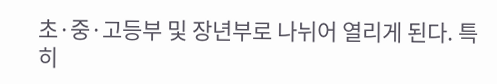초·중·고등부 및 장년부로 나뉘어 열리게 된다. 특히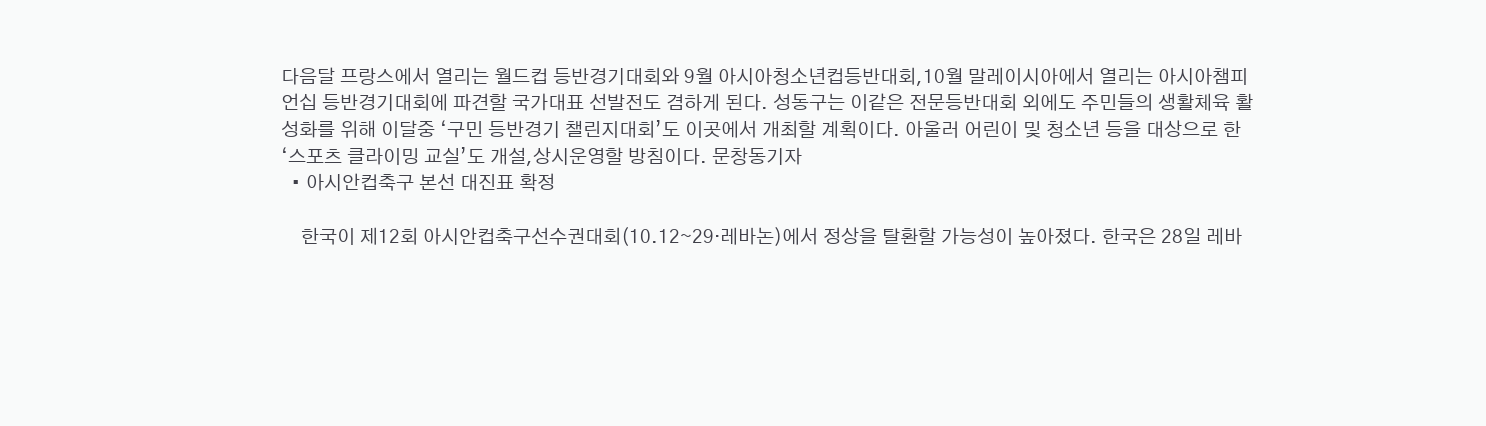다음달 프랑스에서 열리는 월드컵 등반경기대회와 9월 아시아청소년컵등반대회,10월 말레이시아에서 열리는 아시아챔피언십 등반경기대회에 파견할 국가대표 선발전도 겸하게 된다. 성동구는 이같은 전문등반대회 외에도 주민들의 생활체육 활성화를 위해 이달중 ‘구민 등반경기 챌린지대회’도 이곳에서 개최할 계획이다. 아울러 어린이 및 청소년 등을 대상으로 한 ‘스포츠 클라이밍 교실’도 개설,상시운영할 방침이다. 문창동기자
  • 아시안컵축구 본선 대진표 확정

    한국이 제12회 아시안컵축구선수권대회(10.12∼29·레바논)에서 정상을 탈환할 가능성이 높아졌다. 한국은 28일 레바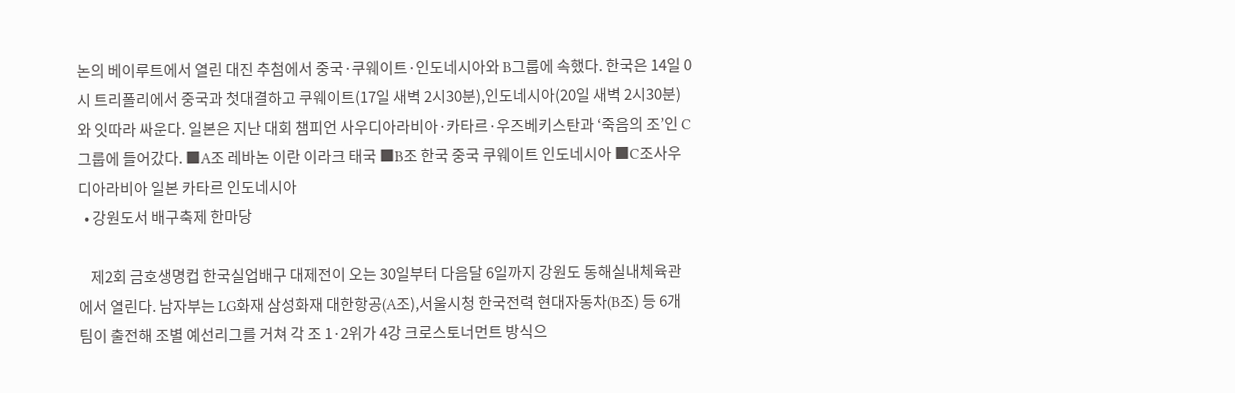논의 베이루트에서 열린 대진 추첨에서 중국·쿠웨이트·인도네시아와 B그룹에 속했다. 한국은 14일 0시 트리폴리에서 중국과 첫대결하고 쿠웨이트(17일 새벽 2시30분),인도네시아(20일 새벽 2시30분)와 잇따라 싸운다. 일본은 지난 대회 챔피언 사우디아라비아·카타르·우즈베키스탄과 ‘죽음의 조’인 C그룹에 들어갔다. ■A조 레바논 이란 이라크 태국 ■B조 한국 중국 쿠웨이트 인도네시아 ■C조사우디아라비아 일본 카타르 인도네시아
  • 강원도서 배구축제 한마당

    제2회 금호생명컵 한국실업배구 대제전이 오는 30일부터 다음달 6일까지 강원도 동해실내체육관에서 열린다. 남자부는 LG화재 삼성화재 대한항공(A조),서울시청 한국전력 현대자동차(B조) 등 6개팀이 출전해 조별 예선리그를 거쳐 각 조 1·2위가 4강 크로스토너먼트 방식으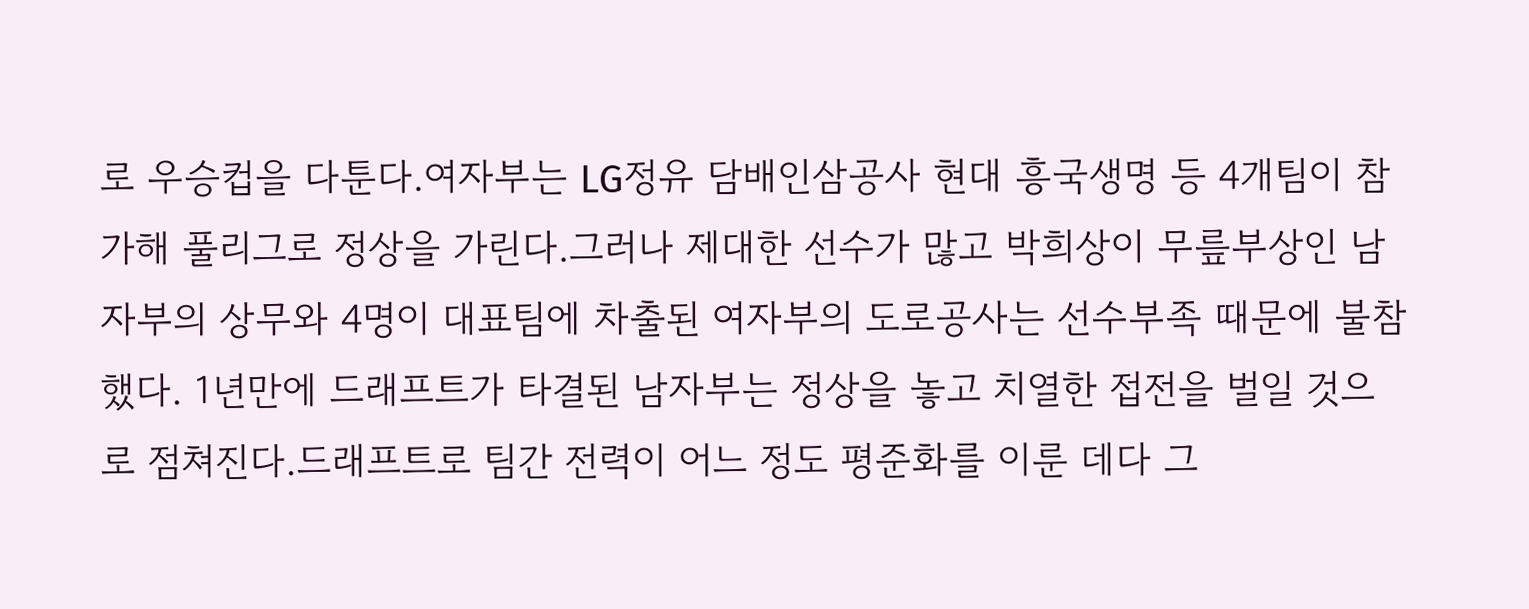로 우승컵을 다툰다.여자부는 LG정유 담배인삼공사 현대 흥국생명 등 4개팀이 참가해 풀리그로 정상을 가린다.그러나 제대한 선수가 많고 박희상이 무릎부상인 남자부의 상무와 4명이 대표팀에 차출된 여자부의 도로공사는 선수부족 때문에 불참했다. 1년만에 드래프트가 타결된 남자부는 정상을 놓고 치열한 접전을 벌일 것으로 점쳐진다.드래프트로 팀간 전력이 어느 정도 평준화를 이룬 데다 그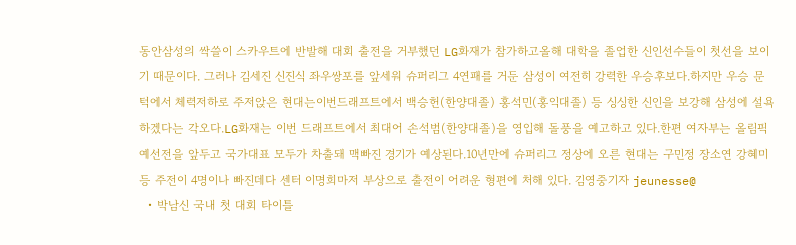동안삼성의 싹쓸이 스카우트에 반발해 대회 출전을 거부했던 LG화재가 참가하고올해 대학을 졸업한 신인선수들이 첫선을 보이기 때문이다. 그러나 김세진 신진식 좌우쌍포를 앞세워 슈퍼리그 4연패를 거둔 삼성이 여전히 강력한 우승후보다.하지만 우승 문턱에서 체력저하로 주저앉은 현대는이번드래프트에서 백승헌(한양대졸) 홍석민(홍익대졸) 등 싱싱한 신인을 보강해 삼성에 설욕하겠다는 각오다.LG화재는 이번 드래프트에서 최대어 손석범(한양대졸)을 영입해 돌풍을 예고하고 있다.한편 여자부는 올림픽예선전을 앞두고 국가대표 모두가 차출돼 맥빠진 경기가 예상된다.10년만에 슈퍼리그 정상에 오른 현대는 구민정 장소연 강혜미 등 주전이 4명이나 빠진데다 센터 이명희마저 부상으로 출전이 어려운 형편에 처해 있다. 김영중기자 jeunesse@
  • 박남신 국내 첫 대회 타이틀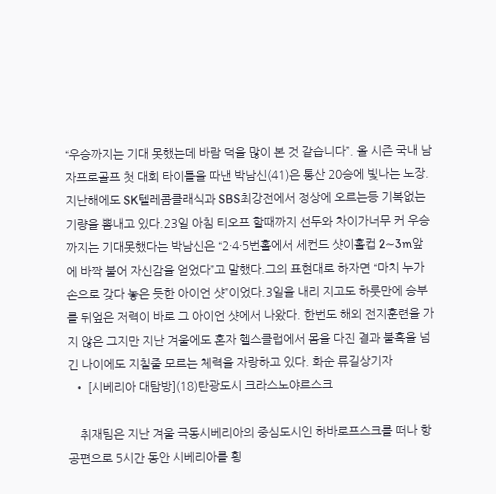“우승까지는 기대 못했는데 바람 덕을 많이 본 것 같습니다”. 올 시즌 국내 남자프로골프 첫 대회 타이틀을 따낸 박남신(41)은 통산 20승에 빛나는 노장.지난해에도 SK텔레콤클래식과 SBS최강전에서 정상에 오르는등 기복없는 기량을 뽐내고 있다.23일 아침 티오프 할때까지 선두와 차이가너무 커 우승까지는 기대못했다는 박남신은 “2·4·5번홀에서 세컨드 샷이홀컵 2∼3m앞에 바짝 붙어 자신감을 얻었다”고 말했다.그의 표현대로 하자면 “마치 누가 손으로 갖다 놓은 듯한 아이언 샷”이었다.3일을 내리 지고도 하룻만에 승부를 뒤엎은 저력이 바로 그 아이언 샷에서 나왔다. 한번도 해외 전지훈련을 가지 않은 그지만 지난 겨울에도 혼자 헬스클럽에서 몸을 다진 결과 불혹을 넘긴 나이에도 지칠줄 모르는 체력을 자랑하고 있다. 화순 류길상기자
  • [시베리아 대탐방](18)탄광도시 크라스노야르스크

    취재팀은 지난 겨울 극동시베리아의 중심도시인 하바로프스크를 떠나 항공편으로 5시간 동안 시베리아를 횡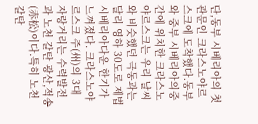단,동부 시베리아의 첫 관문인 크라스노야르스크에 도착했다.동부와 중부 시베리아의중간에 위치한 크라스노야르스크는 우리 날씨와 비슷했던 극동과는 달리 영하 30도로 제법 시베리아다운 한기가 느껴졌다. 크라스노야르스크 주(州)의 3대 자랑거리는 수력발전과 노천 갈탄 광산,적송(赤松)이다.특히 노천 갈탄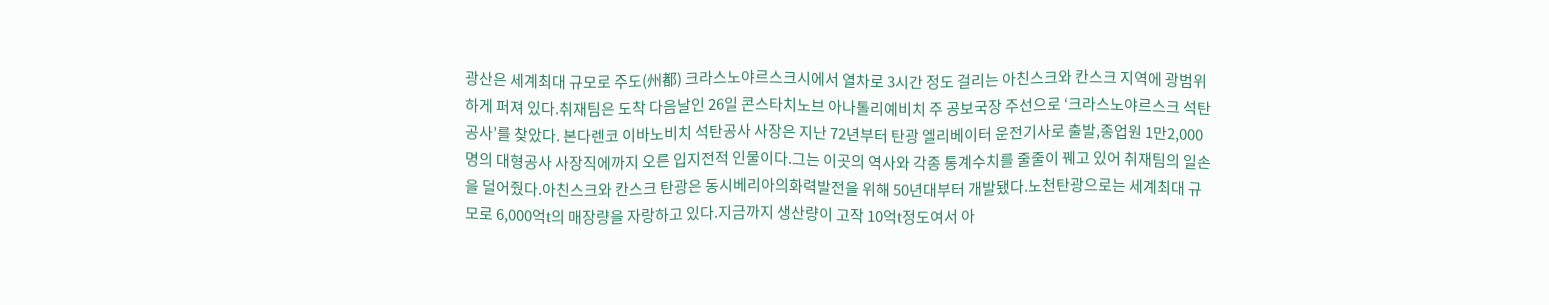광산은 세계최대 규모로 주도(州都) 크라스노야르스크시에서 열차로 3시간 정도 걸리는 아친스크와 칸스크 지역에 광범위하게 퍼져 있다.취재팀은 도착 다음날인 26일 콘스타치노브 아나톨리예비치 주 공보국장 주선으로 ‘크라스노야르스크 석탄공사’를 찾았다. 본다렌코 이바노비치 석탄공사 사장은 지난 72년부터 탄광 엘리베이터 운전기사로 출발,종업원 1만2,000명의 대형공사 사장직에까지 오른 입지전적 인물이다.그는 이곳의 역사와 각종 통계수치를 줄줄이 꿰고 있어 취재팀의 일손을 덜어줬다.아친스크와 칸스크 탄광은 동시베리아의화력발전을 위해 50년대부터 개발됐다.노천탄광으로는 세계최대 규모로 6,000억t의 매장량을 자랑하고 있다.지금까지 생산량이 고작 10억t정도여서 아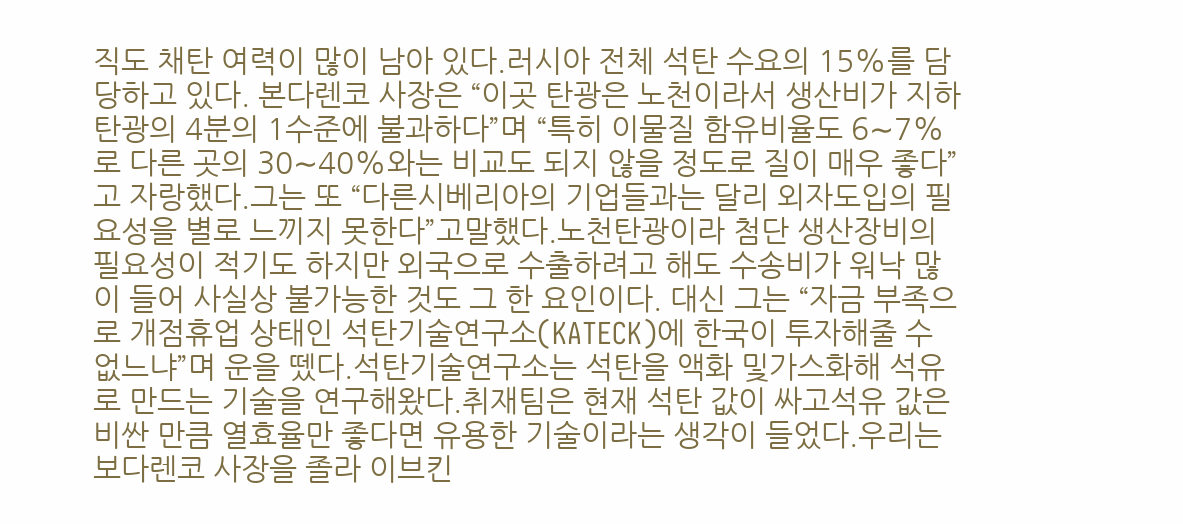직도 채탄 여력이 많이 남아 있다.러시아 전체 석탄 수요의 15%를 담당하고 있다. 본다렌코 사장은 “이곳 탄광은 노천이라서 생산비가 지하탄광의 4분의 1수준에 불과하다”며 “특히 이물질 함유비율도 6∼7%로 다른 곳의 30∼40%와는 비교도 되지 않을 정도로 질이 매우 좋다”고 자랑했다.그는 또 “다른시베리아의 기업들과는 달리 외자도입의 필요성을 별로 느끼지 못한다”고말했다.노천탄광이라 첨단 생산장비의 필요성이 적기도 하지만 외국으로 수출하려고 해도 수송비가 워낙 많이 들어 사실상 불가능한 것도 그 한 요인이다. 대신 그는 “자금 부족으로 개점휴업 상태인 석탄기술연구소(KATECK)에 한국이 투자해줄 수 없느냐”며 운을 뗐다.석탄기술연구소는 석탄을 액화 및가스화해 석유로 만드는 기술을 연구해왔다.취재팀은 현재 석탄 값이 싸고석유 값은 비싼 만큼 열효율만 좋다면 유용한 기술이라는 생각이 들었다.우리는 보다렌코 사장을 졸라 이브킨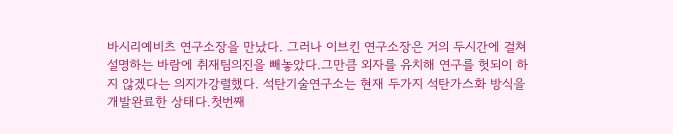바시리예비츠 연구소장을 만났다. 그러나 이브킨 연구소장은 거의 두시간에 걸쳐 설명하는 바람에 취재팀의진을 빼놓았다.그만큼 외자를 유치해 연구를 헛되이 하지 않겠다는 의지가강렬했다. 석탄기술연구소는 현재 두가지 석탄가스화 방식을 개발완료한 상태다.첫번째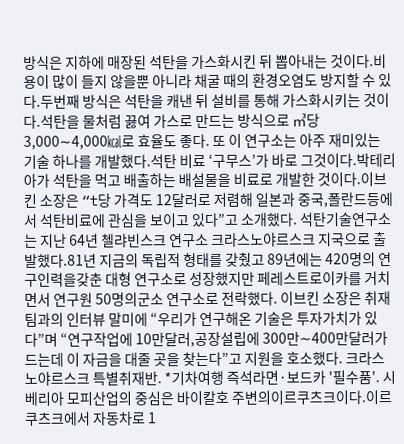방식은 지하에 매장된 석탄을 가스화시킨 뒤 뽑아내는 것이다.비용이 많이 들지 않을뿐 아니라 채굴 때의 환경오염도 방지할 수 있다.두번째 방식은 석탄을 캐낸 뒤 설비를 통해 가스화시키는 것이다.석탄을 물처럼 끓여 가스로 만드는 방식으로 ㎥당 3,000∼4,000㎉로 효율도 좋다. 또 이 연구소는 아주 재미있는 기술 하나를 개발했다.석탄 비료 ‘구무스’가 바로 그것이다.박테리아가 석탄을 먹고 배출하는 배설물을 비료로 개발한 것이다.이브킨 소장은 “t당 가격도 12달러로 저렴해 일본과 중국,폴란드등에서 석탄비료에 관심을 보이고 있다”고 소개했다. 석탄기술연구소는 지난 64년 첼랴빈스크 연구소 크라스노야르스크 지국으로 출발했다.81년 지금의 독립적 형태를 갖췄고 89년에는 420명의 연구인력을갖춘 대형 연구소로 성장했지만 페레스트로이카를 거치면서 연구원 50명의군소 연구소로 전락했다. 이브킨 소장은 취재팀과의 인터뷰 말미에 “우리가 연구해온 기술은 투자가치가 있다”며 “연구작업에 10만달러,공장설립에 300만∼400만달러가 드는데 이 자금을 대줄 곳을 찾는다”고 지원을 호소했다. 크라스노야르스크 특별취재반. *기차여행 즉석라면·보드카 '필수품'. 시베리아 모피산업의 중심은 바이칼호 주변의이르쿠츠크이다.이르쿠츠크에서 자동차로 1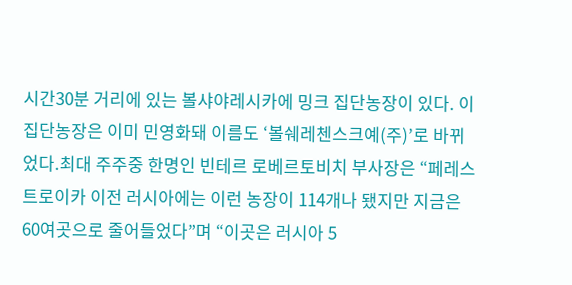시간30분 거리에 있는 볼샤야레시카에 밍크 집단농장이 있다. 이 집단농장은 이미 민영화돼 이름도 ‘볼쉐레첸스크예(주)’로 바뀌었다.최대 주주중 한명인 빈테르 로베르토비치 부사장은 “페레스트로이카 이전 러시아에는 이런 농장이 114개나 됐지만 지금은 60여곳으로 줄어들었다”며 “이곳은 러시아 5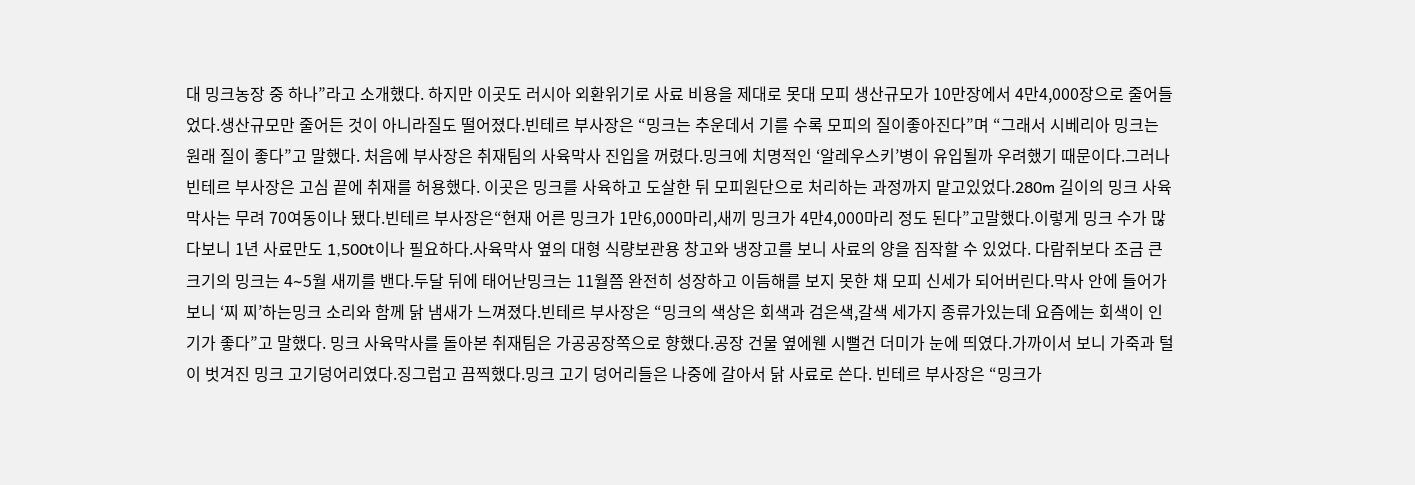대 밍크농장 중 하나”라고 소개했다. 하지만 이곳도 러시아 외환위기로 사료 비용을 제대로 못대 모피 생산규모가 10만장에서 4만4,000장으로 줄어들었다.생산규모만 줄어든 것이 아니라질도 떨어졌다.빈테르 부사장은 “밍크는 추운데서 기를 수록 모피의 질이좋아진다”며 “그래서 시베리아 밍크는 원래 질이 좋다”고 말했다. 처음에 부사장은 취재팀의 사육막사 진입을 꺼렸다.밍크에 치명적인 ‘알레우스키’병이 유입될까 우려했기 때문이다.그러나 빈테르 부사장은 고심 끝에 취재를 허용했다. 이곳은 밍크를 사육하고 도살한 뒤 모피원단으로 처리하는 과정까지 맡고있었다.280m 길이의 밍크 사육막사는 무려 70여동이나 됐다.빈테르 부사장은“현재 어른 밍크가 1만6,000마리,새끼 밍크가 4만4,000마리 정도 된다”고말했다.이렇게 밍크 수가 많다보니 1년 사료만도 1,500t이나 필요하다.사육막사 옆의 대형 식량보관용 창고와 냉장고를 보니 사료의 양을 짐작할 수 있었다. 다람쥐보다 조금 큰 크기의 밍크는 4∼5월 새끼를 밴다.두달 뒤에 태어난밍크는 11월쯤 완전히 성장하고 이듬해를 보지 못한 채 모피 신세가 되어버린다.막사 안에 들어가보니 ‘찌 찌’하는밍크 소리와 함께 닭 냄새가 느껴졌다.빈테르 부사장은 “밍크의 색상은 회색과 검은색,갈색 세가지 종류가있는데 요즘에는 회색이 인기가 좋다”고 말했다. 밍크 사육막사를 돌아본 취재팀은 가공공장쪽으로 향했다.공장 건물 옆에웬 시뻘건 더미가 눈에 띄였다.가까이서 보니 가죽과 털이 벗겨진 밍크 고기덩어리였다.징그럽고 끔찍했다.밍크 고기 덩어리들은 나중에 갈아서 닭 사료로 쓴다. 빈테르 부사장은 “밍크가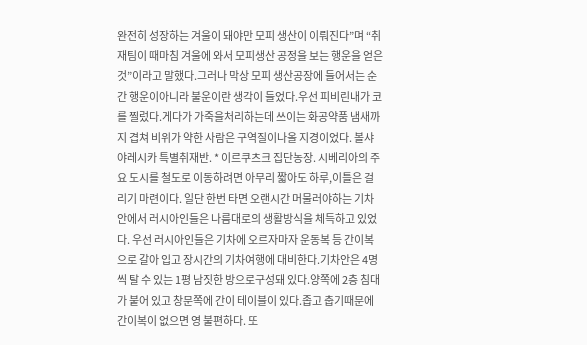완전히 성장하는 겨울이 돼야만 모피 생산이 이뤄진다”며 “취재팀이 때마침 겨울에 와서 모피생산 공정을 보는 행운을 얻은 것”이라고 말했다.그러나 막상 모피 생산공장에 들어서는 순간 행운이아니라 불운이란 생각이 들었다.우선 피비린내가 코를 찔렀다.게다가 가죽을처리하는데 쓰이는 화공약품 냄새까지 겹쳐 비위가 약한 사람은 구역질이나올 지경이었다. 볼샤야레시카 특별취재반. * 이르쿠츠크 집단농장. 시베리아의 주요 도시를 철도로 이동하려면 아무리 짧아도 하루,이틀은 걸리기 마련이다. 일단 한번 타면 오랜시간 머물러야하는 기차안에서 러시아인들은 나름대로의 생활방식을 체득하고 있었다. 우선 러시아인들은 기차에 오르자마자 운동복 등 간이복으로 갈아 입고 장시간의 기차여행에 대비한다.기차안은 4명씩 탈 수 있는 1평 남짓한 방으로구성돼 있다.양쪽에 2층 침대가 붙어 있고 창문쪽에 간이 테이블이 있다.좁고 춥기때문에 간이복이 없으면 영 불편하다. 또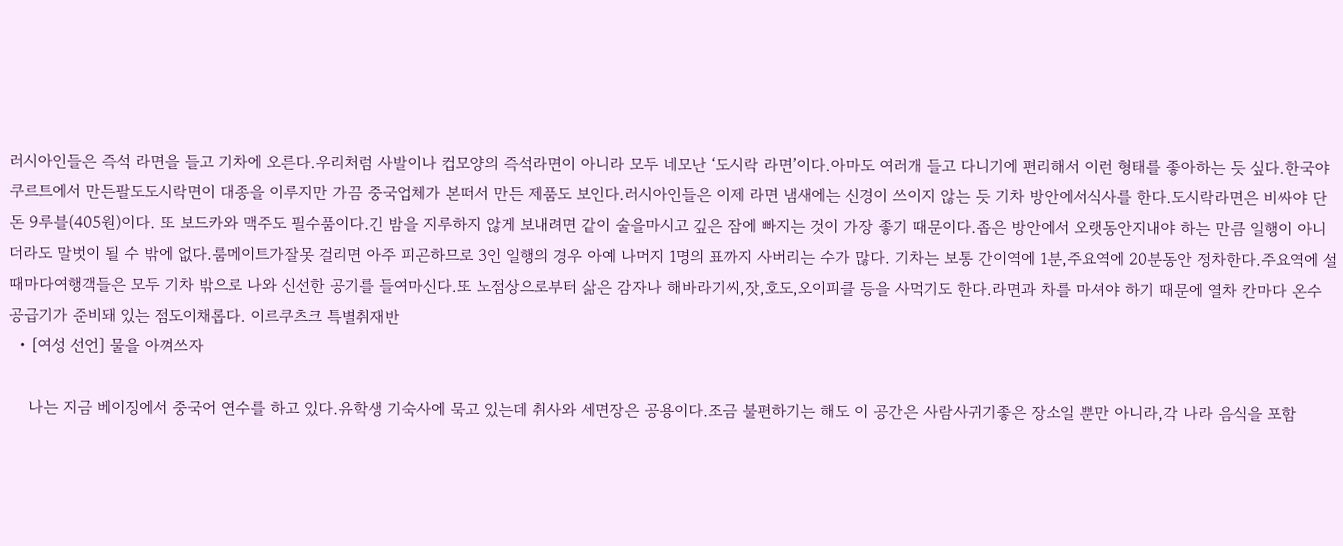러시아인들은 즉석 라면을 들고 기차에 오른다.우리처럼 사발이나 컵모양의 즉석라면이 아니라 모두 네모난 ‘도시락 라면’이다.아마도 여러개 들고 다니기에 편리해서 이런 형태를 좋아하는 듯 싶다.한국야쿠르트에서 만든팔도도시락면이 대종을 이루지만 가끔 중국업체가 본떠서 만든 제품도 보인다.러시아인들은 이제 라면 냄새에는 신경이 쓰이지 않는 듯 기차 방안에서식사를 한다.도시락라면은 비싸야 단돈 9루블(405원)이다. 또 보드카와 맥주도 필수품이다.긴 밤을 지루하지 않게 보내려면 같이 술을마시고 깊은 잠에 빠지는 것이 가장 좋기 때문이다.좁은 방안에서 오랫동안지내야 하는 만큼 일행이 아니더라도 말벗이 될 수 밖에 없다.룸메이트가잘못 걸리면 아주 피곤하므로 3인 일행의 경우 아예 나머지 1명의 표까지 사버리는 수가 많다. 기차는 보통 간이역에 1분,주요역에 20분동안 정차한다.주요역에 설 때마다여행객들은 모두 기차 밖으로 나와 신선한 공기를 들여마신다.또 노점상으로부터 삶은 감자나 해바라기씨,잣,호도,오이피클 등을 사먹기도 한다.라면과 차를 마셔야 하기 때문에 열차 칸마다 온수 공급기가 준비돼 있는 점도이채롭다. 이르쿠츠크 특별취재반
  • [여성 선언] 물을 아껴쓰자

    나는 지금 베이징에서 중국어 연수를 하고 있다.유학생 기숙사에 묵고 있는데 취사와 세면장은 공용이다.조금 불편하기는 해도 이 공간은 사람사귀기좋은 장소일 뿐만 아니라,각 나라 음식을 포함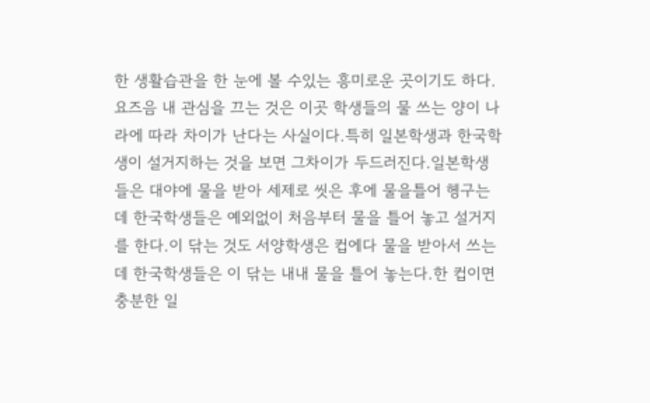한 생활습관을 한 눈에 볼 수있는 흥미로운 곳이기도 하다. 요즈음 내 관심을 끄는 것은 이곳 학생들의 물 쓰는 양이 나라에 따라 차이가 난다는 사실이다.특히 일본학생과 한국학생이 설거지하는 것을 보면 그차이가 두드러진다.일본학생들은 대야에 물을 받아 세제로 씻은 후에 물을틀어 헹구는데 한국학생들은 예외없이 처음부터 물을 틀어 놓고 설거지를 한다.이 닦는 것도 서양학생은 컵에다 물을 받아서 쓰는데 한국학생들은 이 닦는 내내 물을 틀어 놓는다.한 컵이면 충분한 일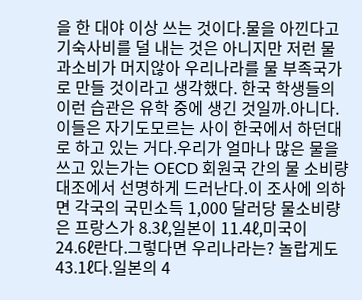을 한 대야 이상 쓰는 것이다.물을 아낀다고 기숙사비를 덜 내는 것은 아니지만 저런 물 과소비가 머지않아 우리나라를 물 부족국가로 만들 것이라고 생각했다. 한국 학생들의 이런 습관은 유학 중에 생긴 것일까.아니다.이들은 자기도모르는 사이 한국에서 하던대로 하고 있는 거다.우리가 얼마나 많은 물을 쓰고 있는가는 OECD 회원국 간의 물 소비량 대조에서 선명하게 드러난다.이 조사에 의하면 각국의 국민소득 1,000 달러당 물소비량은 프랑스가 8.3ℓ,일본이 11.4ℓ,미국이 24.6ℓ란다.그렇다면 우리나라는? 놀랍게도 43.1ℓ다.일본의 4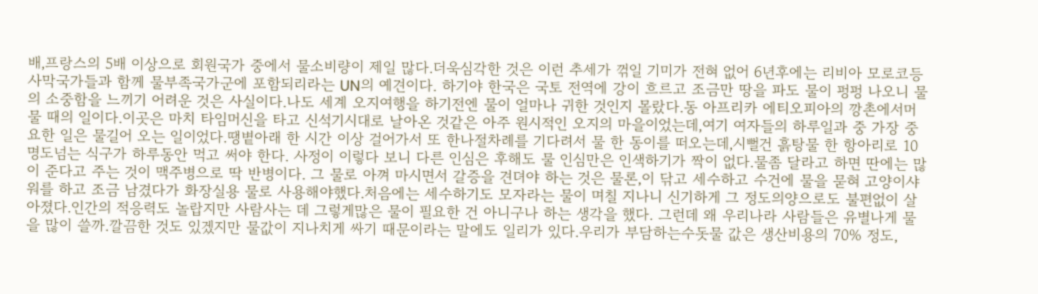배,프랑스의 5배 이상으로 회원국가 중에서 물소비량이 제일 많다.더욱심각한 것은 이런 추세가 꺾일 기미가 전혀 없어 6년후에는 리비아 모로코등 사막국가들과 함께 물부족국가군에 포함되리라는 UN의 예견이다. 하기야 한국은 국토 전역에 강이 흐르고 조금만 땅을 파도 물이 펑펑 나오니 물의 소중함을 느끼기 어려운 것은 사실이다.나도 세계 오지여행을 하기전엔 물이 얼마나 귀한 것인지 몰랐다.동 아프리카 에티오피아의 깡촌에서머물 때의 일이다.이곳은 마치 타임머신을 타고 신석기시대로 날아온 것같은 아주 원시적인 오지의 마을이었는데,여기 여자들의 하루일과 중 가장 중요한 일은 물길어 오는 일이었다.땡볕아래 한 시간 이상 걸어가서 또 한나절차례를 기다려서 물 한 동이를 떠오는데,시뻘건 흙탕물 한 항아리로 10명도넘는 식구가 하루동안 먹고 써야 한다. 사정이 이렇다 보니 다른 인심은 후해도 물 인심만은 인색하기가 짝이 없다.물좀 달라고 하면 딴에는 많이 준다고 주는 것이 맥주병으로 딱 반병이다. 그 물로 아껴 마시면서 갈증을 견뎌야 하는 것은 물론,이 닦고 세수하고 수건에 물을 묻혀 고양이샤워를 하고 조금 남겼다가 화장실용 물로 사용해야했다.처음에는 세수하기도 모자라는 물이 며칠 지나니 신기하게 그 정도의양으로도 불편없이 살아졌다.인간의 적응력도 놀랍지만 사람사는 데 그렇게많은 물이 필요한 건 아니구나 하는 생각을 했다. 그런데 왜 우리나라 사람들은 유별나게 물을 많이 쓸까.깔끔한 것도 있겠지만 물값이 지나치게 싸기 때문이라는 말에도 일리가 있다.우리가 부담하는수돗물 값은 생산비용의 70% 정도,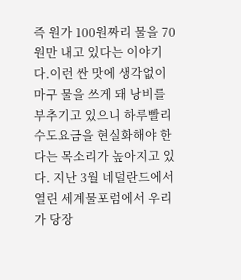즉 원가 100원짜리 물을 70원만 내고 있다는 이야기다.이런 싼 맛에 생각없이 마구 물을 쓰게 돼 낭비를 부추기고 있으니 하루빨리 수도요금을 현실화해야 한다는 목소리가 높아지고 있다. 지난 3월 네덜란드에서 열린 세계물포럼에서 우리가 당장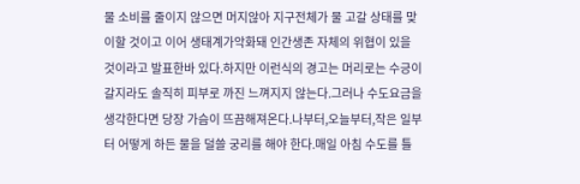물 소비를 줄이지 않으면 머지않아 지구전체가 물 고갈 상태를 맞이할 것이고 이어 생태계가악화돼 인간생존 자체의 위협이 있을 것이라고 발표한바 있다.하지만 이런식의 경고는 머리로는 수긍이 갈지라도 솔직히 피부로 까진 느껴지지 않는다.그러나 수도요금을 생각한다면 당장 가슴이 뜨끔해져온다.나부터,오늘부터,작은 일부터 어떻게 하든 물을 덜쓸 궁리를 해야 한다.매일 아침 수도를 틀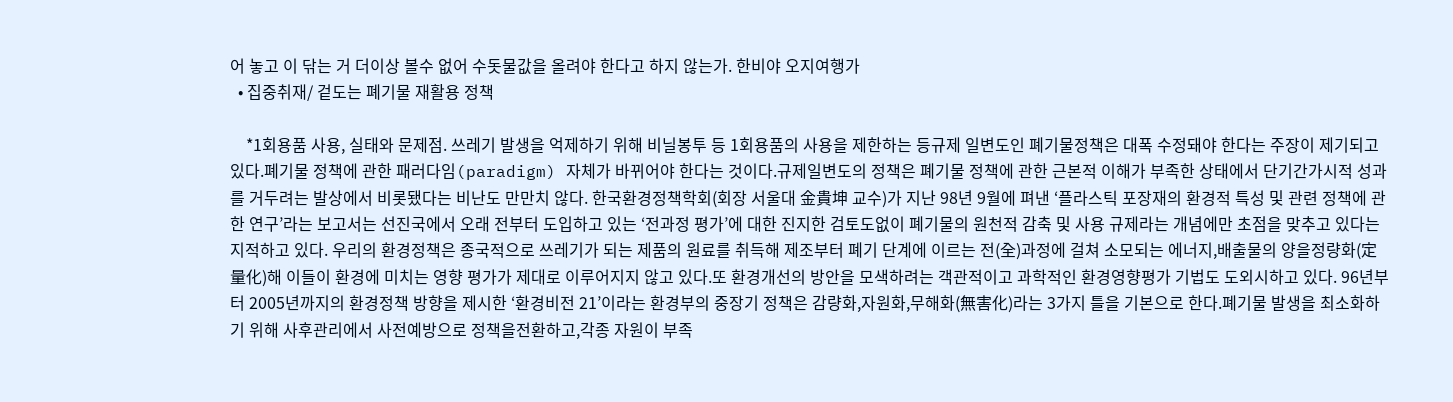어 놓고 이 닦는 거 더이상 볼수 없어 수돗물값을 올려야 한다고 하지 않는가. 한비야 오지여행가
  • 집중취재/ 겉도는 폐기물 재활용 정책

    *1회용품 사용, 실태와 문제점. 쓰레기 발생을 억제하기 위해 비닐봉투 등 1회용품의 사용을 제한하는 등규제 일변도인 폐기물정책은 대폭 수정돼야 한다는 주장이 제기되고 있다.폐기물 정책에 관한 패러다임(paradigm) 자체가 바뀌어야 한다는 것이다.규제일변도의 정책은 폐기물 정책에 관한 근본적 이해가 부족한 상태에서 단기간가시적 성과를 거두려는 발상에서 비롯됐다는 비난도 만만치 않다. 한국환경정책학회(회장 서울대 金貴坤 교수)가 지난 98년 9월에 펴낸 ‘플라스틱 포장재의 환경적 특성 및 관련 정책에 관한 연구’라는 보고서는 선진국에서 오래 전부터 도입하고 있는 ‘전과정 평가’에 대한 진지한 검토도없이 폐기물의 원천적 감축 및 사용 규제라는 개념에만 초점을 맞추고 있다는 지적하고 있다. 우리의 환경정책은 종국적으로 쓰레기가 되는 제품의 원료를 취득해 제조부터 폐기 단계에 이르는 전(全)과정에 걸쳐 소모되는 에너지,배출물의 양을정량화(定量化)해 이들이 환경에 미치는 영향 평가가 제대로 이루어지지 않고 있다.또 환경개선의 방안을 모색하려는 객관적이고 과학적인 환경영향평가 기법도 도외시하고 있다. 96년부터 2005년까지의 환경정책 방향을 제시한 ‘환경비전 21’이라는 환경부의 중장기 정책은 감량화,자원화,무해화(無害化)라는 3가지 틀을 기본으로 한다.폐기물 발생을 최소화하기 위해 사후관리에서 사전예방으로 정책을전환하고,각종 자원이 부족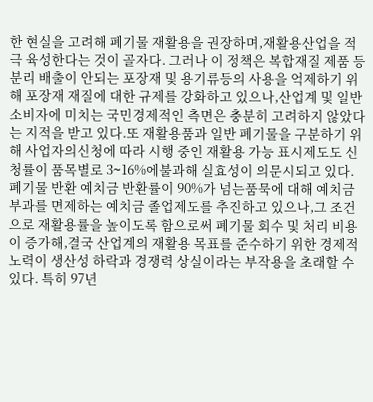한 현실을 고려해 폐기물 재활용을 권장하며,재활용산업을 적극 육성한다는 것이 골자다. 그러나 이 정책은 복합재질 제품 등 분리 배출이 안되는 포장재 및 용기류등의 사용을 억제하기 위해 포장재 재질에 대한 규제를 강화하고 있으나,산업계 및 일반소비자에 미치는 국민경제적인 측면은 충분히 고려하지 않았다는 지적을 받고 있다.또 재활용품과 일반 폐기물을 구분하기 위해 사업자의신청에 따라 시행 중인 재활용 가능 표시제도도 신청률이 품목별로 3∼16%에불과해 실효성이 의문시되고 있다. 폐기물 반환 예치금 반환률이 90%가 넘는품묵에 대해 예치금 부과를 면제하는 예치금 졸업제도를 추진하고 있으나,그 조건으로 재활용률을 높이도록 함으로써 폐기물 회수 및 처리 비용이 증가해,결국 산업계의 재활용 목표를 준수하기 위한 경제적 노력이 생산성 하락과 경쟁력 상실이라는 부작용을 초래할 수 있다. 특히 97년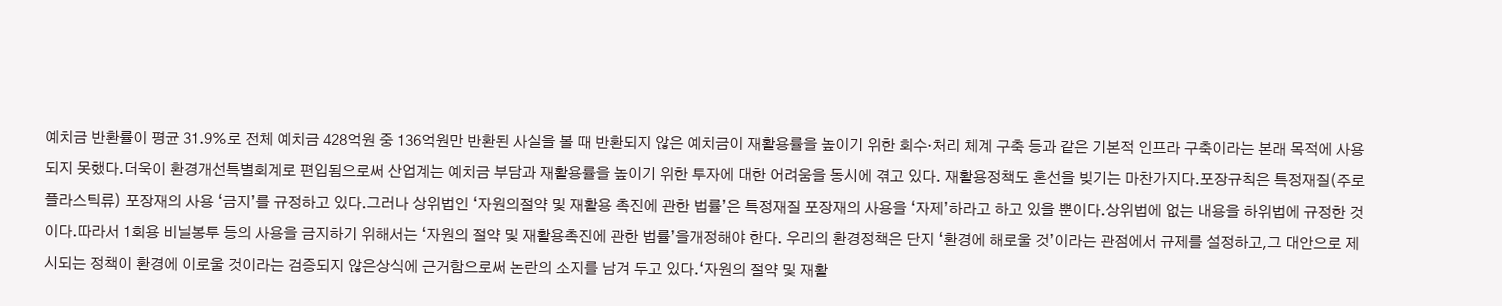예치금 반환률이 평균 31.9%로 전체 예치금 428억원 중 136억원만 반환된 사실을 볼 때 반환되지 않은 예치금이 재활용률을 높이기 위한 회수·처리 체계 구축 등과 같은 기본적 인프라 구축이라는 본래 목적에 사용되지 못했다.더욱이 환경개선특별회계로 편입됨으로써 산업계는 예치금 부담과 재활용률을 높이기 위한 투자에 대한 어려움을 동시에 겪고 있다. 재활용정책도 혼선을 빚기는 마찬가지다.포장규칙은 특정재질(주로 플라스틱류) 포장재의 사용 ‘금지’를 규정하고 있다.그러나 상위법인 ‘자원의절약 및 재활용 촉진에 관한 법률’은 특정재질 포장재의 사용을 ‘자제’하라고 하고 있을 뿐이다.상위법에 없는 내용을 하위법에 규정한 것이다.따라서 1회용 비닐봉투 등의 사용을 금지하기 위해서는 ‘자원의 절약 및 재활용촉진에 관한 법률’을개정해야 한다. 우리의 환경정책은 단지 ‘환경에 해로울 것’이라는 관점에서 규제를 설정하고,그 대안으로 제시되는 정책이 환경에 이로울 것이라는 검증되지 않은상식에 근거함으로써 논란의 소지를 남겨 두고 있다.‘자원의 절약 및 재활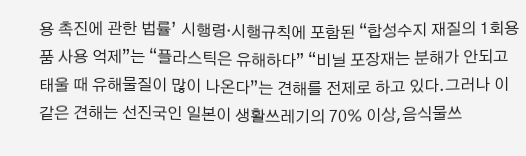용 촉진에 관한 법률’ 시행령·시행규칙에 포함된 “합성수지 재질의 1회용품 사용 억제”는 “플라스틱은 유해하다” “비닐 포장재는 분해가 안되고태울 때 유해물질이 많이 나온다”는 견해를 전제로 하고 있다.그러나 이같은 견해는 선진국인 일본이 생활쓰레기의 70% 이상,음식물쓰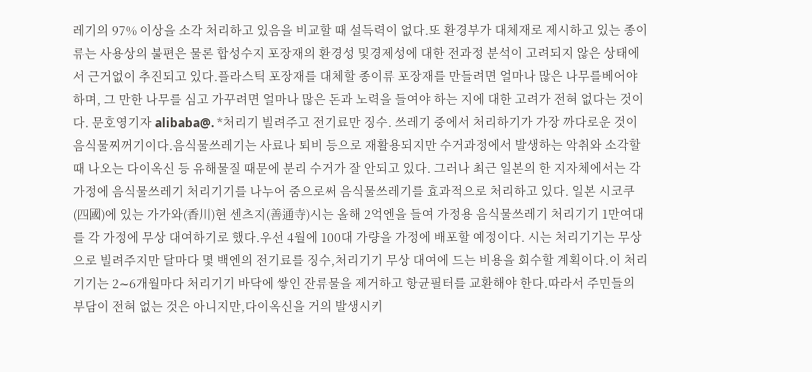레기의 97% 이상을 소각 처리하고 있음을 비교할 때 설득력이 없다.또 환경부가 대체재로 제시하고 있는 종이류는 사용상의 불편은 물론 합성수지 포장재의 환경성 및경제성에 대한 전과정 분석이 고려되지 않은 상태에서 근거없이 추진되고 있다.플라스틱 포장재를 대체할 종이류 포장재를 만들려면 얼마나 많은 나무를베어야 하며, 그 만한 나무를 심고 가꾸려면 얼마나 많은 돈과 노력을 들여야 하는 지에 대한 고려가 전혀 없다는 것이다. 문호영기자 alibaba@. *처리기 빌려주고 전기료만 징수. 쓰레기 중에서 처리하기가 가장 까다로운 것이 음식물찌꺼기이다.음식물쓰레기는 사료나 퇴비 등으로 재활용되지만 수거과정에서 발생하는 악취와 소각할 때 나오는 다이옥신 등 유해물질 때문에 분리 수거가 잘 안되고 있다. 그러나 최근 일본의 한 지자체에서는 각 가정에 음식물쓰레기 처리기기를 나누어 줌으로써 음식물쓰레기를 효과적으로 처리하고 있다. 일본 시코쿠(四國)에 있는 가가와(香川)현 센츠지(善通寺)시는 올해 2억엔을 들여 가정용 음식물쓰레기 처리기기 1만여대를 각 가정에 무상 대여하기로 했다.우선 4월에 100대 가량을 가정에 배포할 예정이다. 시는 처리기기는 무상으로 빌려주지만 달마다 몇 백엔의 전기료를 징수,처리기기 무상 대여에 드는 비용을 회수할 계획이다.이 처리기기는 2∼6개월마다 처리기기 바닥에 쌓인 잔류물을 제거하고 항균필터를 교환해야 한다.따라서 주민들의 부담이 전혀 없는 것은 아니지만,다이옥신을 거의 발생시키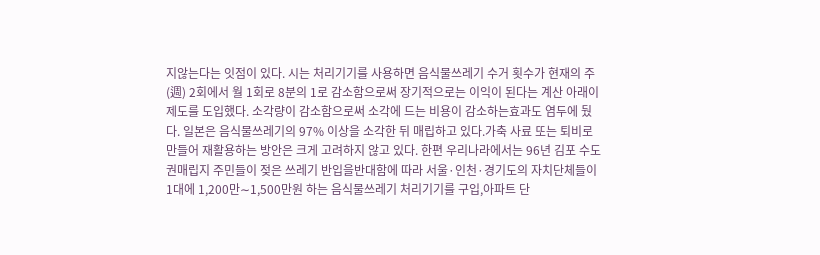지않는다는 잇점이 있다. 시는 처리기기를 사용하면 음식물쓰레기 수거 횟수가 현재의 주(週) 2회에서 월 1회로 8분의 1로 감소함으로써 장기적으로는 이익이 된다는 계산 아래이 제도를 도입했다. 소각량이 감소함으로써 소각에 드는 비용이 감소하는효과도 염두에 뒀다. 일본은 음식물쓰레기의 97% 이상을 소각한 뒤 매립하고 있다.가축 사료 또는 퇴비로 만들어 재활용하는 방안은 크게 고려하지 않고 있다. 한편 우리나라에서는 96년 김포 수도권매립지 주민들이 젖은 쓰레기 반입을반대함에 따라 서울·인천·경기도의 자치단체들이 1대에 1,200만∼1,500만원 하는 음식물쓰레기 처리기기를 구입,아파트 단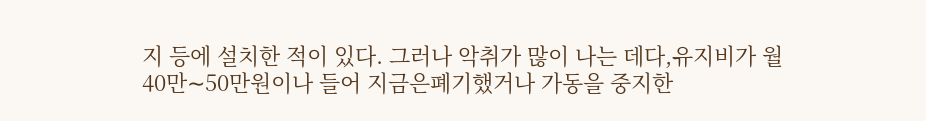지 등에 설치한 적이 있다. 그러나 악취가 많이 나는 데다,유지비가 월 40만∼50만원이나 들어 지금은폐기했거나 가동을 중지한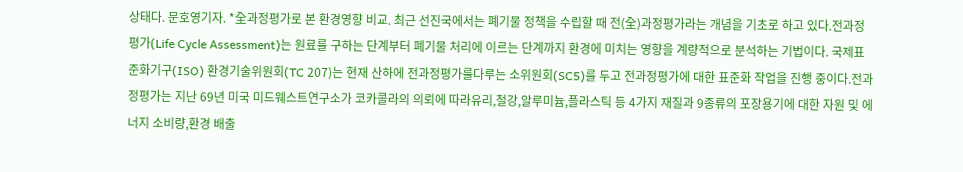상태다. 문호영기자. *全과정평가로 본 환경영향 비교. 최근 선진국에서는 폐기물 정책을 수립할 때 전(全)과정평가라는 개념을 기초로 하고 있다.전과정평가(Life Cycle Assessment)는 원료를 구하는 단계부터 폐기물 처리에 이르는 단계까지 환경에 미치는 영향을 계량적으로 분석하는 기법이다. 국제표준화기구(ISO) 환경기술위원회(TC 207)는 현재 산하에 전과정평가를다루는 소위원회(SC5)를 두고 전과정평가에 대한 표준화 작업을 진행 중이다.전과정평가는 지난 69년 미국 미드웨스트연구소가 코카콜라의 의뢰에 따라유리,철강,알루미늄,플라스틱 등 4가지 재질과 9종류의 포장용기에 대한 자원 및 에너지 소비량,환경 배출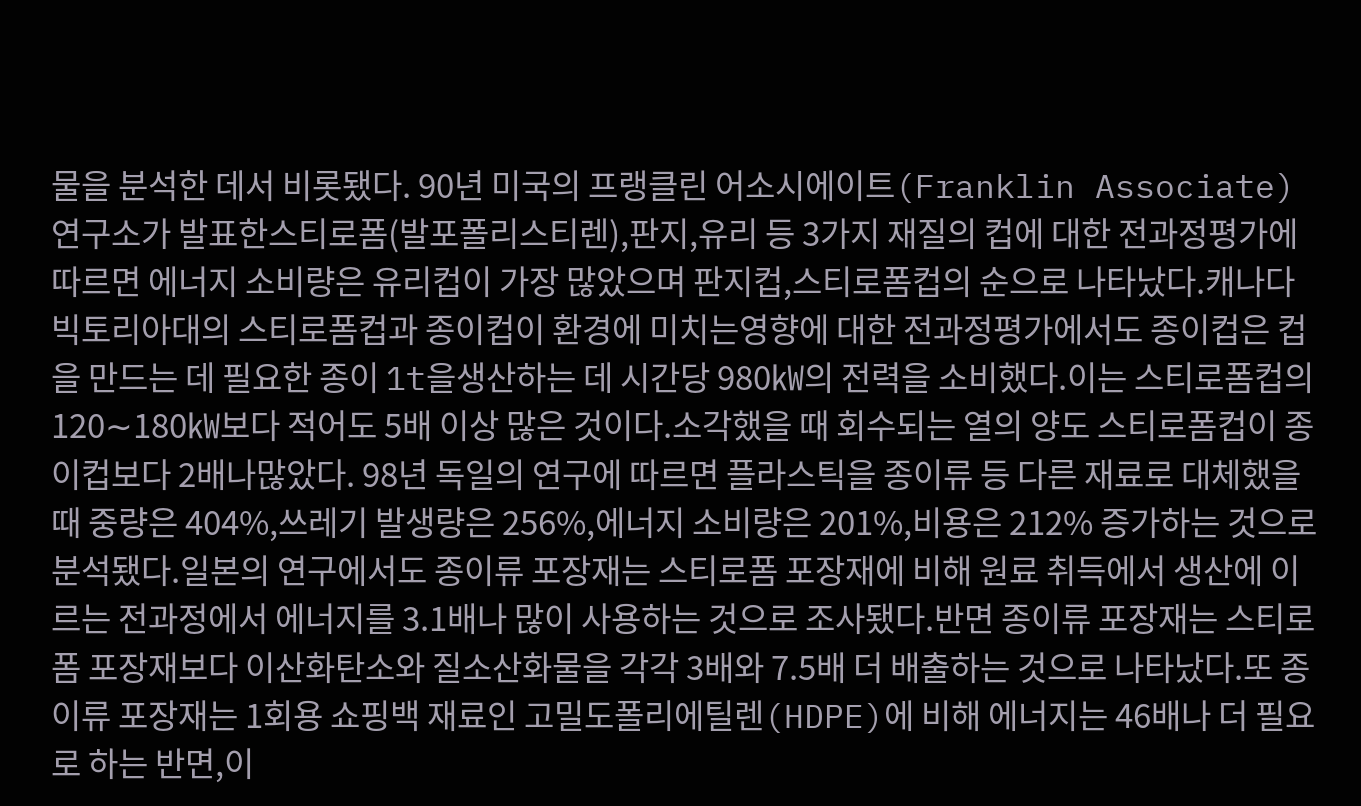물을 분석한 데서 비롯됐다. 90년 미국의 프랭클린 어소시에이트(Franklin Associate) 연구소가 발표한스티로폼(발포폴리스티렌),판지,유리 등 3가지 재질의 컵에 대한 전과정평가에 따르면 에너지 소비량은 유리컵이 가장 많았으며 판지컵,스티로폼컵의 순으로 나타났다.캐나다 빅토리아대의 스티로폼컵과 종이컵이 환경에 미치는영향에 대한 전과정평가에서도 종이컵은 컵을 만드는 데 필요한 종이 1t을생산하는 데 시간당 980㎾의 전력을 소비했다.이는 스티로폼컵의 120∼180㎾보다 적어도 5배 이상 많은 것이다.소각했을 때 회수되는 열의 양도 스티로폼컵이 종이컵보다 2배나많았다. 98년 독일의 연구에 따르면 플라스틱을 종이류 등 다른 재료로 대체했을 때 중량은 404%,쓰레기 발생량은 256%,에너지 소비량은 201%,비용은 212% 증가하는 것으로 분석됐다.일본의 연구에서도 종이류 포장재는 스티로폼 포장재에 비해 원료 취득에서 생산에 이르는 전과정에서 에너지를 3.1배나 많이 사용하는 것으로 조사됐다.반면 종이류 포장재는 스티로폼 포장재보다 이산화탄소와 질소산화물을 각각 3배와 7.5배 더 배출하는 것으로 나타났다.또 종이류 포장재는 1회용 쇼핑백 재료인 고밀도폴리에틸렌(HDPE)에 비해 에너지는 46배나 더 필요로 하는 반면,이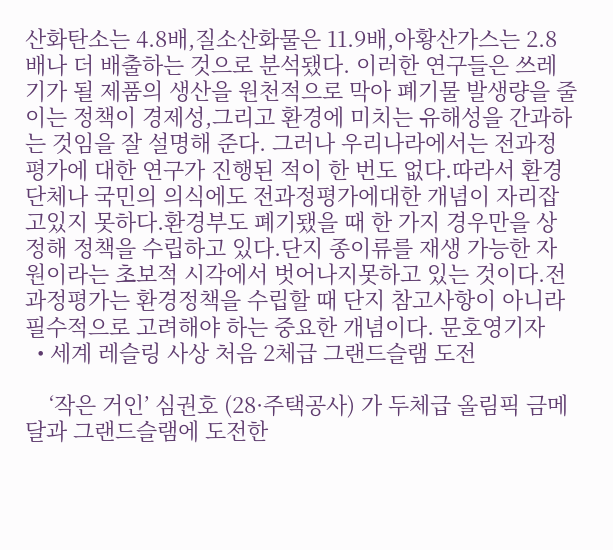산화탄소는 4.8배,질소산화물은 11.9배,아황산가스는 2.8배나 더 배출하는 것으로 분석됐다. 이러한 연구들은 쓰레기가 될 제품의 생산을 원천적으로 막아 폐기물 발생량을 줄이는 정책이 경제성,그리고 환경에 미치는 유해성을 간과하는 것임을 잘 설명해 준다. 그러나 우리나라에서는 전과정평가에 대한 연구가 진행된 적이 한 번도 없다.따라서 환경단체나 국민의 의식에도 전과정평가에대한 개념이 자리잡고있지 못하다.환경부도 폐기됐을 때 한 가지 경우만을 상정해 정책을 수립하고 있다.단지 종이류를 재생 가능한 자원이라는 초보적 시각에서 벗어나지못하고 있는 것이다.전과정평가는 환경정책을 수립할 때 단지 참고사항이 아니라 필수적으로 고려해야 하는 중요한 개념이다. 문호영기자
  • 세계 레슬링 사상 처음 2체급 그랜드슬램 도전

    ‘작은 거인’ 심권호 (28·주택공사) 가 두체급 올림픽 금메달과 그랜드슬램에 도전한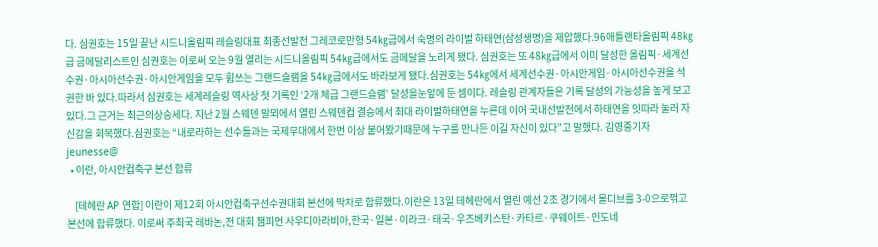다. 심권호는 15일 끝난 시드니올림픽 레슬링대표 최종선발전 그레코로만형 54㎏급에서 숙명의 라이벌 하태연(삼성생명)을 제압했다.96애틀랜타올림픽 48㎏급 금메달리스트인 심권호는 이로써 오는 9월 열리는 시드니올림픽 54㎏급에서도 금메달을 노리게 됐다. 심권호는 또 48㎏급에서 이미 달성한 올림픽·세계선수권·아시아선수권·아시안게임을 모두 휩쓰는 그랜드슬램을 54㎏급에서도 바라보게 됐다.심권호는 54㎏에서 세계선수권·아시안게임·아시아선수권을 석권한 바 있다.따라서 심권호는 세계레슬링 역사상 첫 기록인 ‘2개 체급 그랜드슬램’ 달성을눈앞에 둔 셈이다. 레슬링 관계자들은 기록 달성의 가능성을 높게 보고 있다.그 근거는 최근의상승세다. 지난 2월 스웨덴 말뫼에서 열린 스웨덴컵 결승에서 최대 라이벌하태연을 누른데 이어 국내선발전에서 하태연을 잇따라 눌러 자신감을 회복했다.심권호는 “내로라하는 선수들과는 국제무대에서 한번 이상 붙어봤기때문에 누구를 만나든 이길 자신이 있다”고 말했다. 김영중기자 jeunesse@
  • 이란, 아시안컵축구 본선 합류

    [테헤란 AP 연합] 이란이 제12회 아시안컵축구선수권대회 본선에 막차로 합류했다.이란은 13일 테헤란에서 열린 예선 2조 경기에서 몰디브를 3-0으로꺾고 본선에 합류했다. 이로써 주최국 레바논,전 대회 챔피언 사우디아라비아,한국·일본·이라크·태국·우즈베키스탄·카타르·쿠웨이트·인도네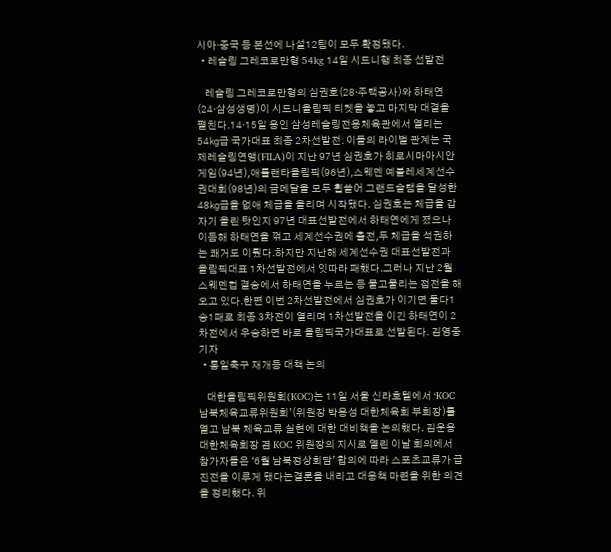시아·중국 등 본선에 나설12팀이 모두 확정됐다.
  • 레슬링 그레코로만형 54kg 14일 시드니행 최종 선발전

    레슬링 그레코로만형의 심권호(28·주택공사)와 하태연(24·삼성생명)이 시드니올림픽 티켓을 놓고 마지막 대결을 펼친다.14·15일 용인 삼성레슬링전용체육관에서 열리는 54㎏급 국가대표 최종 2차선발전. 이들의 라이벌 관계는 국제레슬링연맹(FILA)이 지난 97년 심권호가 히로시마아시안게임(94년),애틀랜타올림픽(96년),스웨덴 예블레세계선수권대회(98년)의 금메달을 모두 휩쓸어 그랜드슬램을 달성한 48㎏급을 없애 체급을 올리며 시작됐다. 심권호는 체급을 갑자기 올린 탓인지 97년 대표선발전에서 하태연에게 졌으나 이듬해 하태연을 꺾고 세계선수권에 출전,두 체급을 석권하는 쾌거도 이뤘다.하지만 지난해 세계선수권 대표선발전과 올림픽대표 1차선발전에서 잇따라 패했다.그러나 지난 2월 스웨덴컵 결승에서 하태연을 누르는 등 물고물리는 접전을 해오고 있다.한편 이번 2차선발전에서 심권호가 이기면 둘다1승1패로 최종 3차전이 열리며 1차선발전을 이긴 하태연이 2차전에서 우승하면 바로 올림픽국가대표로 선발된다. 김영중기자
  • 통일축구 재개등 대책 논의

    대한올림픽위원회(KOC)는 11일 서울 신라호텔에서 ‘KOC남북체육교류위원회’(위원장 박용성 대한체육회 부회장)를 열고 남북 체육교류 실현에 대한 대비책을 논의했다. 김운용 대한체육회장 겸 KOC 위원장의 지시로 열린 이날 회의에서 참가자들은 ‘6월 남북정상회담’ 합의에 따라 스포츠교류가 급진전을 이루게 됐다는결론을 내리고 대응책 마련을 위한 의견을 정리했다. 위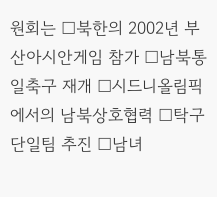원회는 □북한의 2002년 부산아시안게임 참가 □남북통일축구 재개 □시드니올림픽에서의 남북상호협력 □탁구단일팀 추진 □남녀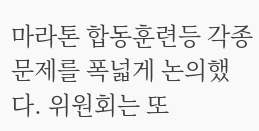마라톤 합동훈련등 각종 문제를 폭넓게 논의했다. 위원회는 또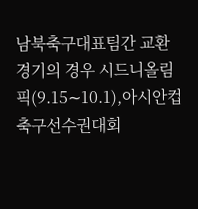남북축구대표팀간 교환경기의 경우 시드니올림픽(9.15∼10.1),아시안컵축구선수권대회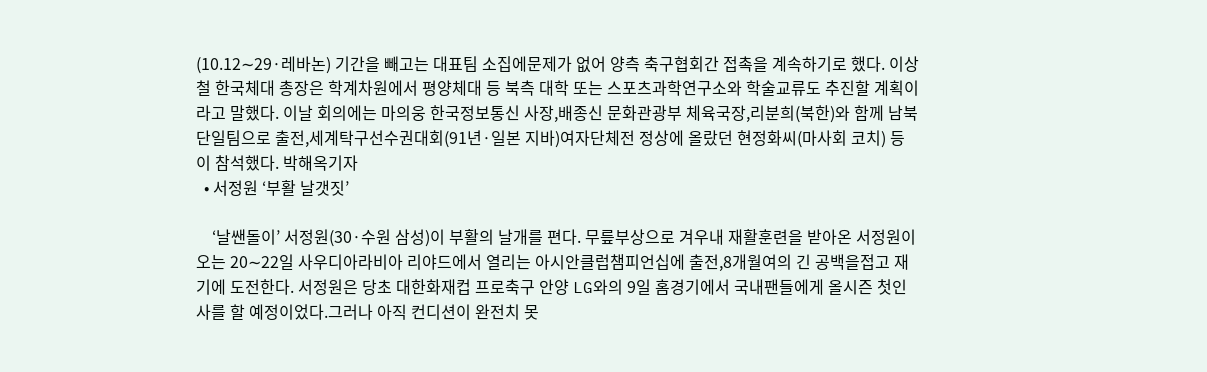(10.12∼29·레바논) 기간을 빼고는 대표팀 소집에문제가 없어 양측 축구협회간 접촉을 계속하기로 했다. 이상철 한국체대 총장은 학계차원에서 평양체대 등 북측 대학 또는 스포츠과학연구소와 학술교류도 추진할 계획이라고 말했다. 이날 회의에는 마의웅 한국정보통신 사장,배종신 문화관광부 체육국장,리분희(북한)와 함께 남북단일팀으로 출전,세계탁구선수권대회(91년·일본 지바)여자단체전 정상에 올랐던 현정화씨(마사회 코치) 등이 참석했다. 박해옥기자
  • 서정원 ‘부활 날갯짓’

    ‘날쌘돌이’ 서정원(30·수원 삼성)이 부활의 날개를 편다. 무릎부상으로 겨우내 재활훈련을 받아온 서정원이 오는 20∼22일 사우디아라비아 리야드에서 열리는 아시안클럽챔피언십에 출전,8개월여의 긴 공백을접고 재기에 도전한다. 서정원은 당초 대한화재컵 프로축구 안양 LG와의 9일 홈경기에서 국내팬들에게 올시즌 첫인사를 할 예정이었다.그러나 아직 컨디션이 완전치 못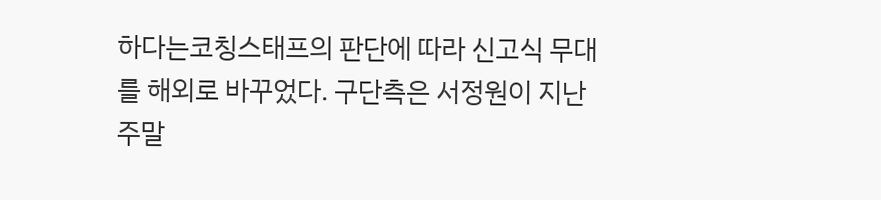하다는코칭스태프의 판단에 따라 신고식 무대를 해외로 바꾸었다. 구단측은 서정원이 지난주말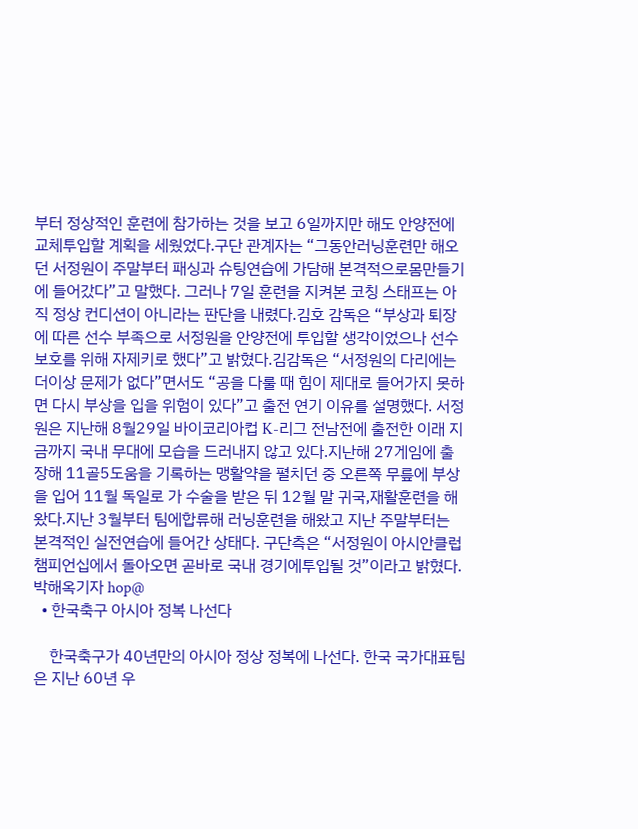부터 정상적인 훈련에 참가하는 것을 보고 6일까지만 해도 안양전에 교체투입할 계획을 세웠었다.구단 관계자는 “그동안러닝훈련만 해오던 서정원이 주말부터 패싱과 슈팅연습에 가담해 본격적으로몸만들기에 들어갔다”고 말했다. 그러나 7일 훈련을 지켜본 코칭 스태프는 아직 정상 컨디션이 아니라는 판단을 내렸다.김호 감독은 “부상과 퇴장에 따른 선수 부족으로 서정원을 안양전에 투입할 생각이었으나 선수보호를 위해 자제키로 했다”고 밝혔다.김감독은 “서정원의 다리에는 더이상 문제가 없다”면서도 “공을 다룰 때 힘이 제대로 들어가지 못하면 다시 부상을 입을 위험이 있다”고 출전 연기 이유를 설명했다. 서정원은 지난해 8월29일 바이코리아컵 K-리그 전남전에 출전한 이래 지금까지 국내 무대에 모습을 드러내지 않고 있다.지난해 27게임에 출장해 11골5도움을 기록하는 맹활약을 펼치던 중 오른쪽 무릎에 부상을 입어 11월 독일로 가 수술을 받은 뒤 12월 말 귀국,재활훈련을 해왔다.지난 3월부터 팀에합류해 러닝훈련을 해왔고 지난 주말부터는 본격적인 실전연습에 들어간 상태다. 구단측은 “서정원이 아시안클럽챔피언십에서 돌아오면 곧바로 국내 경기에투입될 것”이라고 밝혔다. 박해옥기자 hop@
  • 한국축구 아시아 정복 나선다

    한국축구가 40년만의 아시아 정상 정복에 나선다. 한국 국가대표팀은 지난 60년 우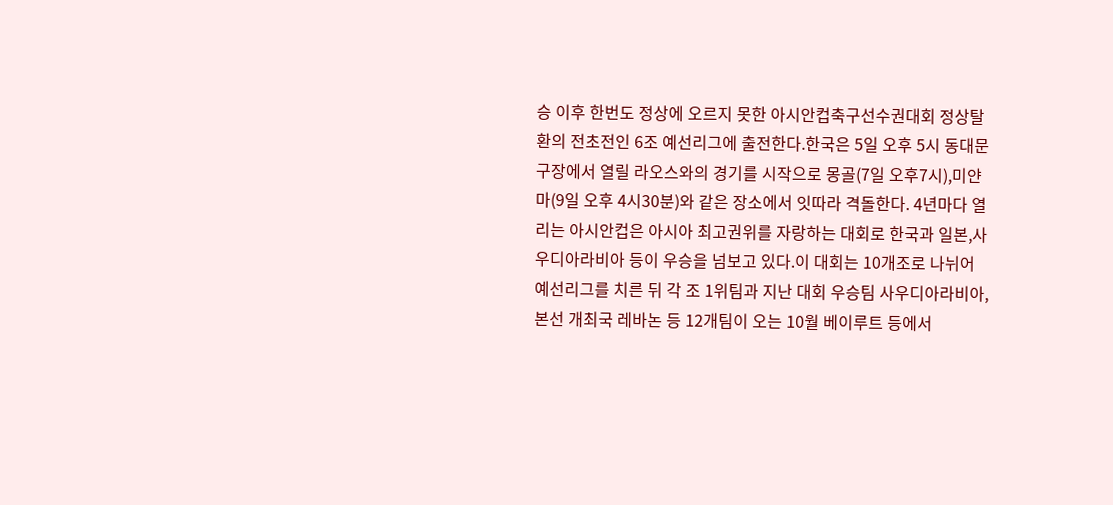승 이후 한번도 정상에 오르지 못한 아시안컵축구선수권대회 정상탈환의 전초전인 6조 예선리그에 출전한다.한국은 5일 오후 5시 동대문구장에서 열릴 라오스와의 경기를 시작으로 몽골(7일 오후7시),미얀마(9일 오후 4시30분)와 같은 장소에서 잇따라 격돌한다. 4년마다 열리는 아시안컵은 아시아 최고권위를 자랑하는 대회로 한국과 일본,사우디아라비아 등이 우승을 넘보고 있다.이 대회는 10개조로 나뉘어 예선리그를 치른 뒤 각 조 1위팀과 지난 대회 우승팀 사우디아라비아,본선 개최국 레바논 등 12개팀이 오는 10월 베이루트 등에서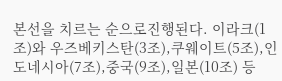본선을 치르는 순으로진행된다. 이라크(1조)와 우즈베키스탄(3조),쿠웨이트(5조),인도네시아(7조),중국(9조),일본(10조) 등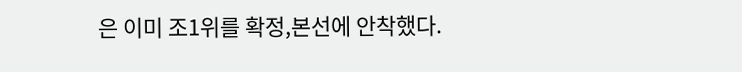은 이미 조1위를 확정,본선에 안착했다.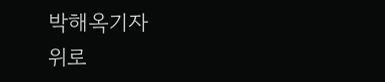박해옥기자
위로